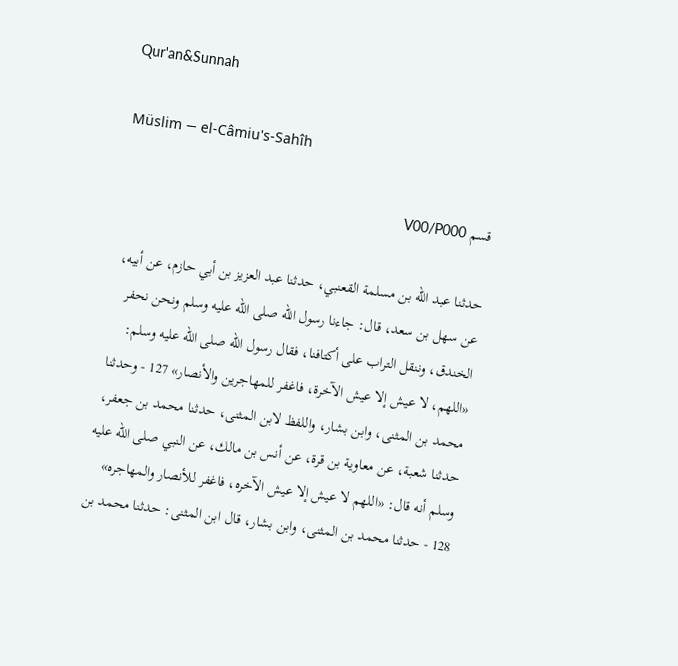Qur'an&Sunnah

Müslim — el-Câmiu's-Sahîh

قسم V00/P000

حدثنا عبد الله بن مسلمة القعنبي، حدثنا عبد العزيز بن أبي حازم، عن أبيه، عن سهل بن سعد، قال: جاءنا رسول الله صلى الله عليه وسلم ونحن نحفر الخندق، وننقل التراب على أكتافنا، فقال رسول الله صلى الله عليه وسلم: «اللهم، لا عيش إلا عيش الآخرة، فاغفر للمهاجرين والأنصار» 127 - وحدثنا محمد بن المثنى، وابن بشار، واللفظ لابن المثنى، حدثنا محمد بن جعفر، حدثنا شعبة، عن معاوية بن قرة، عن أنس بن مالك، عن النبي صلى الله عليه وسلم أنه قال: «اللهم لا عيش إلا عيش الآخره، فاغفر للأنصار والمهاجره» 128 - حدثنا محمد بن المثنى، وابن بشار، قال ابن المثنى: حدثنا محمد بن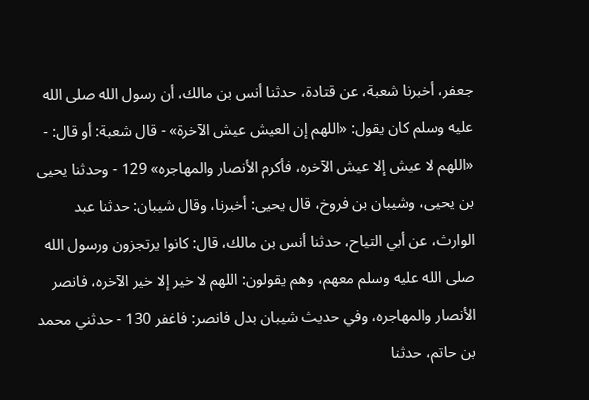جعفر، أخبرنا شعبة، عن قتادة، حدثنا أنس بن مالك، أن رسول الله صلى الله عليه وسلم كان يقول: «اللهم إن العيش عيش الآخرة» - قال شعبة: أو قال: - «اللهم لا عيش إلا عيش الآخره، فأكرم الأنصار والمهاجره» 129 - وحدثنا يحيى بن يحيى، وشيبان بن فروخ، قال يحيى: أخبرنا، وقال شيبان: حدثنا عبد الوارث، عن أبي التياح، حدثنا أنس بن مالك، قال: كانوا يرتجزون ورسول الله صلى الله عليه وسلم معهم، وهم يقولون: اللهم لا خير إلا خير الآخره، فانصر الأنصار والمهاجره، وفي حديث شيبان بدل فانصر: فاغفر 130 - حدثني محمد بن حاتم، حدثنا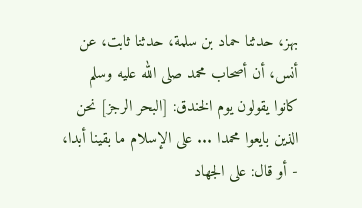بهز، حدثنا حماد بن سلمة، حدثنا ثابت، عن أنس، أن أصحاب محمد صلى الله عليه وسلم كانوا يقولون يوم الخندق: [البحر الرجز] نحن الذين بايعوا محمدا ... على الإسلام ما بقينا أبدا، - أو قال: على الجهاد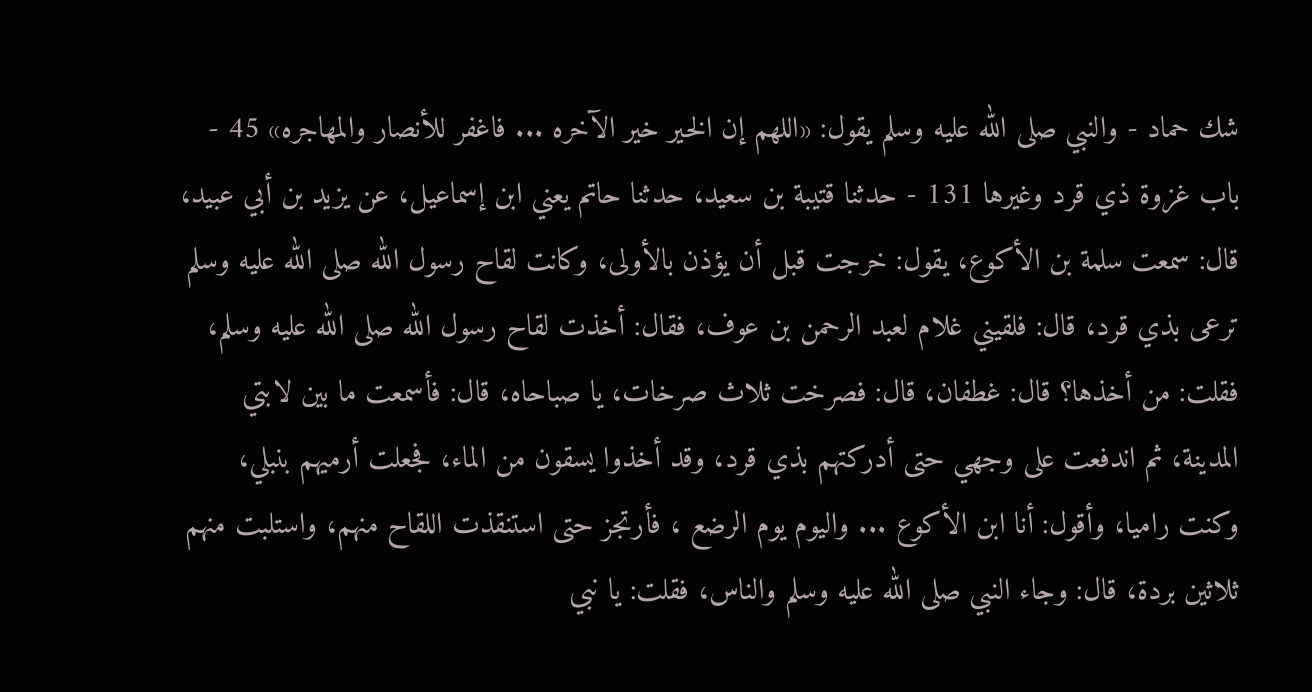شك حماد - والنبي صلى الله عليه وسلم يقول: «اللهم إن الخير خير الآخره ... فاغفر للأنصار والمهاجره» 45 - باب غزوة ذي قرد وغيرها 131 - حدثنا قتيبة بن سعيد، حدثنا حاتم يعني ابن إسماعيل، عن يزيد بن أبي عبيد، قال: سمعت سلمة بن الأكوع، يقول: خرجت قبل أن يؤذن بالأولى، وكانت لقاح رسول الله صلى الله عليه وسلم ترعى بذي قرد، قال: فلقيني غلام لعبد الرحمن بن عوف، فقال: أخذت لقاح رسول الله صلى الله عليه وسلم، فقلت: من أخذها؟ قال: غطفان، قال: فصرخت ثلاث صرخات، يا صباحاه، قال: فأسمعت ما بين لابتي المدينة، ثم اندفعت على وجهي حتى أدركتهم بذي قرد، وقد أخذوا يسقون من الماء، فجعلت أرميهم بنبلي، وكنت راميا، وأقول: أنا ابن الأكوع ... واليوم يوم الرضع ، فأرتجز حتى استنقذت اللقاح منهم، واستلبت منهم ثلاثين بردة، قال: وجاء النبي صلى الله عليه وسلم والناس، فقلت: يا نبي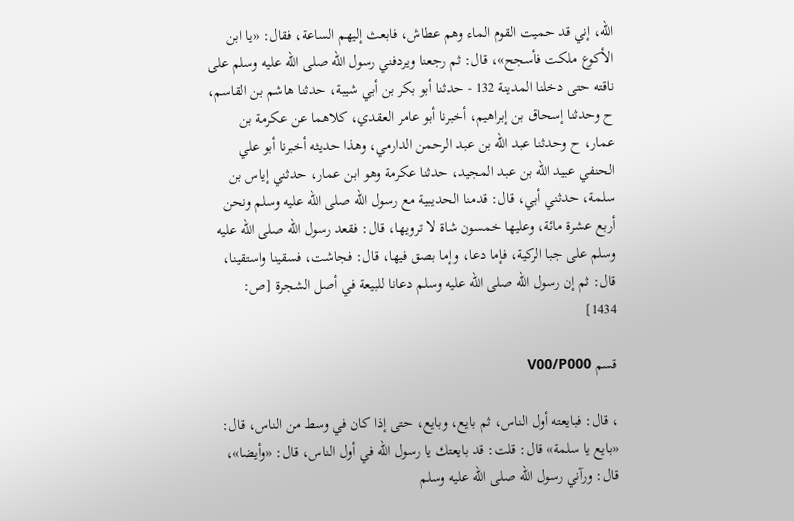الله، إني قد حميت القوم الماء وهم عطاش، فابعث إليهم الساعة، فقال: «يا ابن الأكوع ملكت فأسجح»، قال: ثم رجعنا ويردفني رسول الله صلى الله عليه وسلم على ناقته حتى دخلنا المدينة 132 - حدثنا أبو بكر بن أبي شيبة، حدثنا هاشم بن القاسم، ح وحدثنا إسحاق بن إبراهيم، أخبرنا أبو عامر العقدي، كلاهما عن عكرمة بن عمار، ح وحدثنا عبد الله بن عبد الرحمن الدارمي، وهذا حديثه أخبرنا أبو علي الحنفي عبيد الله بن عبد المجيد، حدثنا عكرمة وهو ابن عمار، حدثني إياس بن سلمة، حدثني أبي، قال: قدمنا الحديبية مع رسول الله صلى الله عليه وسلم ونحن أربع عشرة مائة، وعليها خمسون شاة لا ترويها، قال: فقعد رسول الله صلى الله عليه وسلم على جبا الركية، فإما دعا، وإما بصق فيها، قال: فجاشت، فسقينا واستقينا، قال: ثم إن رسول الله صلى الله عليه وسلم دعانا للبيعة في أصل الشجرة [ص: 1434]

قسم V00/P000

، قال: فبايعته أول الناس، ثم بايع، وبايع، حتى إذا كان في وسط من الناس، قال: «بايع يا سلمة» قال: قلت: قد بايعتك يا رسول الله في أول الناس، قال: «وأيضا»، قال: ورآني رسول الله صلى الله عليه وسلم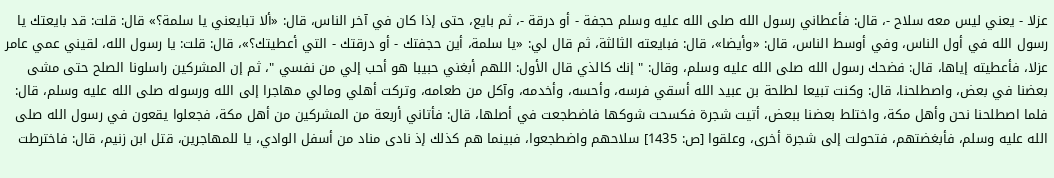عزلا - يعني ليس معه سلاح -، قال: فأعطاني رسول الله صلى الله عليه وسلم حجفة - أو درقة -، ثم بايع، حتى إذا كان في آخر الناس، قال: «ألا تبايعني يا سلمة؟» قال: قلت: قد بايعتك يا رسول الله في أول الناس، وفي أوسط الناس، قال: «وأيضا»، قال: فبايعته الثالثة، ثم قال لي: «يا سلمة، أين حجفتك - أو درقتك - التي أعطيتك؟»، قال: قلت: يا رسول الله، لقيني عمي عامر عزلا، فأعطيته إياها، قال: فضحك رسول الله صلى الله عليه وسلم، وقال: " إنك كالذي قال الأول: اللهم أبغني حبيبا هو أحب إلي من نفسي "، ثم إن المشركين راسلونا الصلح حتى مشى بعضنا في بعض، واصطلحنا، قال: وكنت تبيعا لطلحة بن عبيد الله أسقي فرسه، وأحسه، وأخدمه، وآكل من طعامه، وتركت أهلي ومالي مهاجرا إلى الله ورسوله صلى الله عليه وسلم، قال: فلما اصطلحنا نحن وأهل مكة، واختلط بعضنا ببعض، أتيت شجرة فكسحت شوكها فاضطجعت في أصلها، قال: فأتاني أربعة من المشركين من أهل مكة، فجعلوا يقعون في رسول الله صلى الله عليه وسلم، فأبغضتهم، فتحولت إلى شجرة أخرى، وعلقوا [ص: 1435] سلاحهم واضطجعوا، فبينما هم كذلك إذ نادى مناد من أسفل الوادي، يا للمهاجرين، قتل ابن زنيم، قال: فاخترطت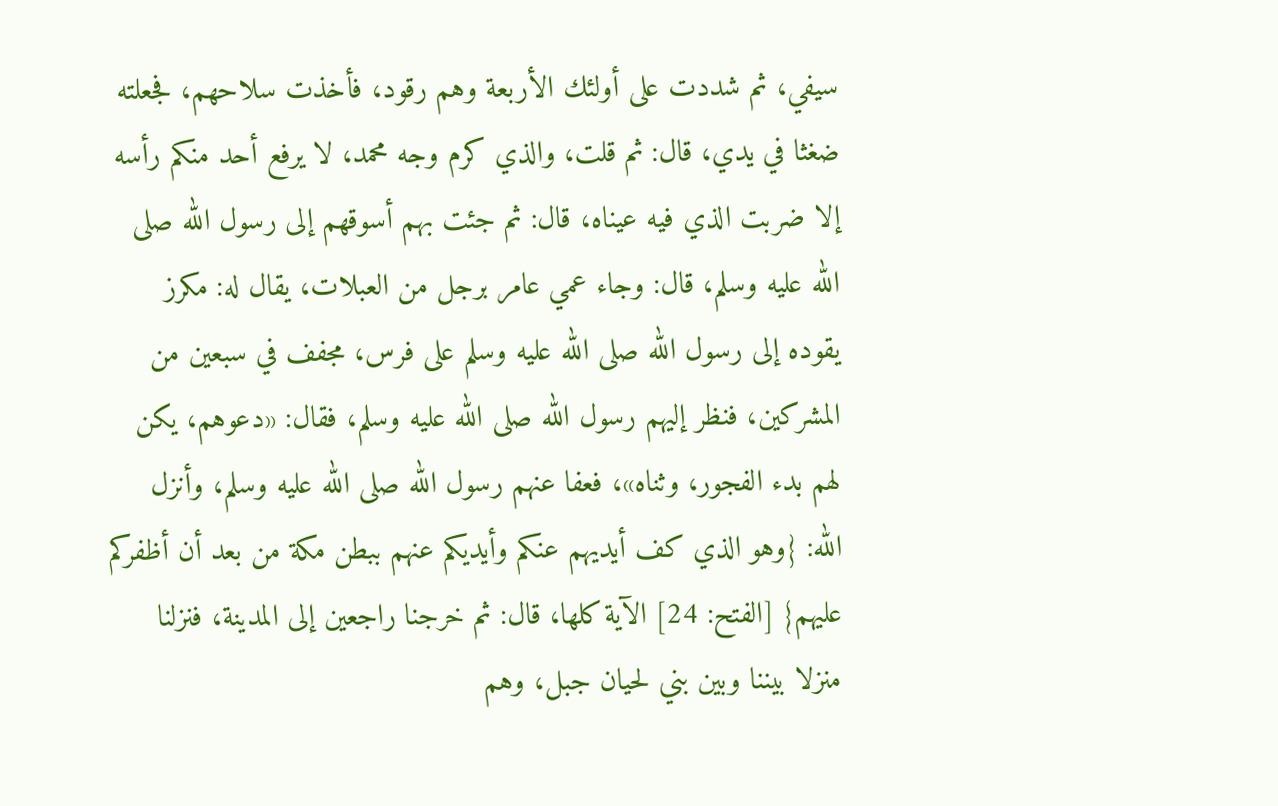سيفي، ثم شددت على أولئك الأربعة وهم رقود، فأخذت سلاحهم، فجعلته ضغثا في يدي، قال: ثم قلت، والذي كرم وجه محمد، لا يرفع أحد منكم رأسه إلا ضربت الذي فيه عيناه، قال: ثم جئت بهم أسوقهم إلى رسول الله صلى الله عليه وسلم، قال: وجاء عمي عامر برجل من العبلات، يقال له: مكرز يقوده إلى رسول الله صلى الله عليه وسلم على فرس، مجفف في سبعين من المشركين، فنظر إليهم رسول الله صلى الله عليه وسلم، فقال: «دعوهم، يكن لهم بدء الفجور، وثناه»، فعفا عنهم رسول الله صلى الله عليه وسلم، وأنزل الله: {وهو الذي كف أيديهم عنكم وأيديكم عنهم ببطن مكة من بعد أن أظفركم عليهم} [الفتح: 24] الآية كلها، قال: ثم خرجنا راجعين إلى المدينة، فنزلنا منزلا بيننا وبين بني لحيان جبل، وهم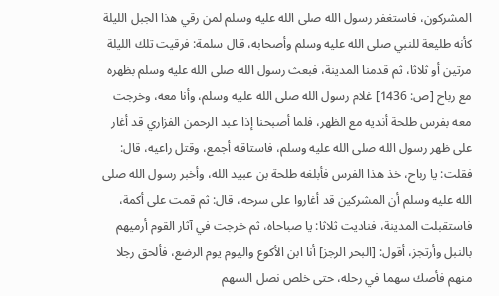المشركون، فاستغفر رسول الله صلى الله عليه وسلم لمن رقي هذا الجبل الليلة كأنه طليعة للنبي صلى الله عليه وسلم وأصحابه، قال سلمة: فرقيت تلك الليلة مرتين أو ثلاثا، ثم قدمنا المدينة، فبعث رسول الله صلى الله عليه وسلم بظهره مع رباح [ص: 1436] غلام رسول الله صلى الله عليه وسلم، وأنا معه، وخرجت معه بفرس طلحة أنديه مع الظهر، فلما أصبحنا إذا عبد الرحمن الفزاري قد أغار على ظهر رسول الله صلى الله عليه وسلم، فاستاقه أجمع، وقتل راعيه، قال: فقلت: يا رباح، خذ هذا الفرس فأبلغه طلحة بن عبيد الله، وأخبر رسول الله صلى الله عليه وسلم أن المشركين قد أغاروا على سرحه، قال: ثم قمت على أكمة، فاستقبلت المدينة، فناديت ثلاثا: يا صباحاه، ثم خرجت في آثار القوم أرميهم بالنبل وأرتجز، أقول: [البحر الرجز] أنا ابن الأكوع واليوم يوم الرضع، فألحق رجلا منهم فأصك سهما في رحله، حتى خلص نصل السهم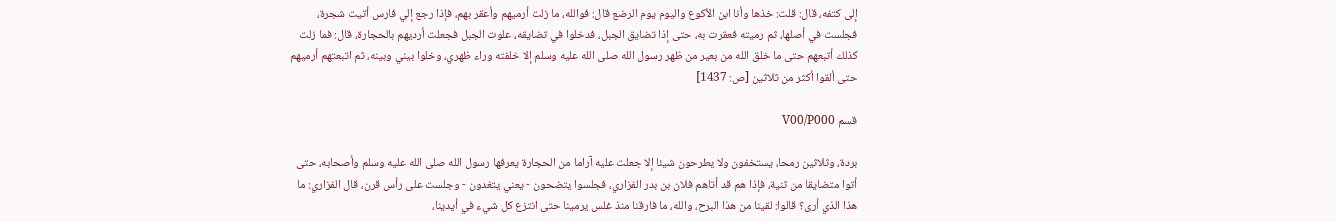إلى كتفه، قال: قلت: خذها وأنا ابن الأكوع واليوم يوم الرضع قال: فوالله، ما زلت أرميهم وأعقر بهم، فإذا رجع إلي فارس أتيت شجرة، فجلست في أصلها، ثم رميته فعقرت به، حتى إذا تضايق الجبل، فدخلوا في تضايقه، علوت الجبل فجعلت أرديهم بالحجارة، قال: فما زلت كذلك أتبعهم حتى ما خلق الله من بعير من ظهر رسول الله صلى الله عليه وسلم إلا خلفته وراء ظهري، وخلوا بيني وبينه، ثم اتبعتهم أرميهم حتى ألقوا أكثر من ثلاثين [ص: 1437]

قسم V00/P000

بردة، وثلاثين رمحا، يستخفون ولا يطرحون شيئا إلا جعلت عليه آراما من الحجارة يعرفها رسول الله صلى الله عليه وسلم وأصحابه، حتى أتوا متضايقا من ثنية، فإذا هم قد أتاهم فلان بن بدر الفزاري، فجلسوا يتضحون - يعني يتغدون - وجلست على رأس قرن، قال الفزاري: ما هذا الذي أرى؟ قالوا: لقينا من هذا البرح، والله، ما فارقنا منذ غلس يرمينا حتى انتزع كل شيء في أيدينا،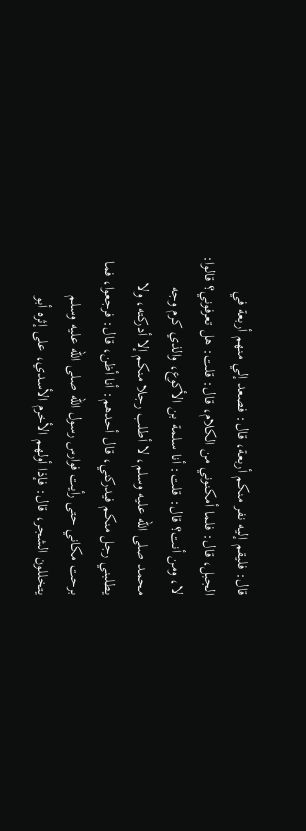قال: فليقم إليه نفر منكم أربعة، قال: فصعد إلي منهم أربعة في الجبل، قال: فلما أمكنوني من الكلام، قال: قلت: هل تعرفوني؟ قالوا: لا، ومن أنت؟ قال: قلت: أنا سلمة بن الأكوع، والذي كرم وجه محمد صلى الله عليه وسلم، لا أطلب رجلا منكم إلا أدركته، ولا يطلبني رجل منكم فيدركني، قال أحدهم: أنا أظن، قال: فرجعوا، فما برحت مكاني حتى رأيت فوارس رسول الله صلى الله عليه وسلم يتخللون الشجر، قال: فإذا أولهم الأخرم الأسدي، على إثره أبو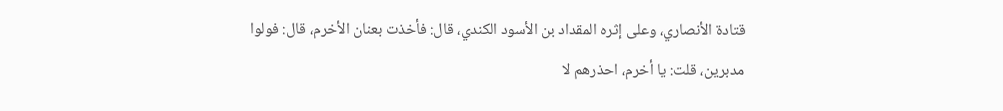قتادة الأنصاري، وعلى إثره المقداد بن الأسود الكندي، قال: فأخذت بعنان الأخرم، قال: فولوا مدبرين، قلت: يا أخرم، احذرهم لا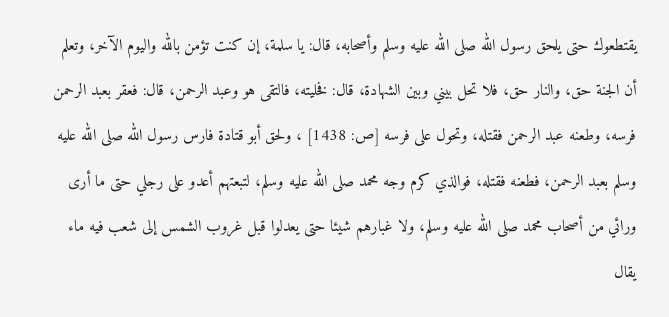يقتطعوك حتى يلحق رسول الله صلى الله عليه وسلم وأصحابه، قال: يا سلمة، إن كنت تؤمن بالله واليوم الآخر، وتعلم أن الجنة حق، والنار حق، فلا تحل بيني وبين الشهادة، قال: فخليته، فالتقى هو وعبد الرحمن، قال: فعقر بعبد الرحمن فرسه، وطعنه عبد الرحمن فقتله، وتحول على فرسه [ص: 1438] ، ولحق أبو قتادة فارس رسول الله صلى الله عليه وسلم بعبد الرحمن، فطعنه فقتله، فوالذي كرم وجه محمد صلى الله عليه وسلم، لتبعتهم أعدو على رجلي حتى ما أرى ورائي من أصحاب محمد صلى الله عليه وسلم، ولا غبارهم شيئا حتى يعدلوا قبل غروب الشمس إلى شعب فيه ماء يقال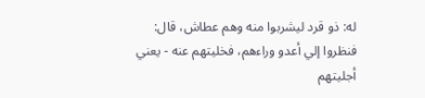له: ذو قرد ليشربوا منه وهم عطاش، قال: فنظروا إلي أعدو وراءهم، فخليتهم عنه - يعني أجليتهم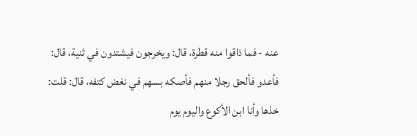عنه - فما ذاقوا منه قطرة، قال: ويخرجون فيشتدون في ثنية، قال: فأعدو فألحق رجلا منهم فأصكه بسهم في نغض كتفه، قال: قلت: خذها وأنا ابن الأكوع واليوم يوم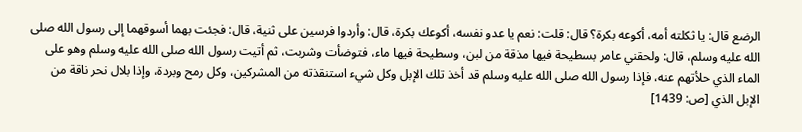الرضع قال: يا ثكلته أمه، أكوعه بكرة؟ قال: قلت: نعم يا عدو نفسه، أكوعك بكرة، قال: وأردوا فرسين على ثنية، قال: فجئت بهما أسوقهما إلى رسول الله صلى الله عليه وسلم، قال: ولحقني عامر بسطيحة فيها مذقة من لبن، وسطيحة فيها ماء، فتوضأت وشربت، ثم أتيت رسول الله صلى الله عليه وسلم وهو على الماء الذي حلأتهم عنه، فإذا رسول الله صلى الله عليه وسلم قد أخذ تلك الإبل وكل شيء استنقذته من المشركين، وكل رمح وبردة، وإذا بلال نحر ناقة من الإبل الذي [ص: 1439]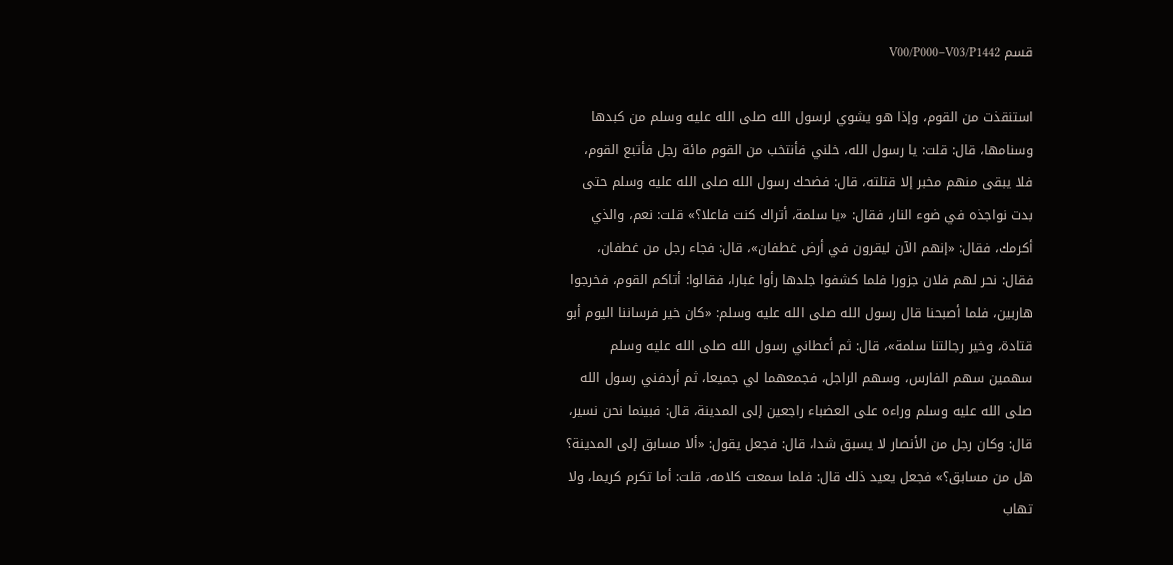قسم V00/P000–V03/P1442

استنقذت من القوم، وإذا هو يشوي لرسول الله صلى الله عليه وسلم من كبدها وسنامها، قال: قلت: يا رسول الله، خلني فأنتخب من القوم مائة رجل فأتبع القوم، فلا يبقى منهم مخبر إلا قتلته، قال: فضحك رسول الله صلى الله عليه وسلم حتى بدت نواجذه في ضوء النار، فقال: «يا سلمة، أتراك كنت فاعلا؟» قلت: نعم، والذي أكرمك، فقال: «إنهم الآن ليقرون في أرض غطفان»، قال: فجاء رجل من غطفان، فقال: نحر لهم فلان جزورا فلما كشفوا جلدها رأوا غبارا، فقالوا: أتاكم القوم، فخرجوا هاربين، فلما أصبحنا قال رسول الله صلى الله عليه وسلم: «كان خير فرساننا اليوم أبو قتادة، وخير رجالتنا سلمة»، قال: ثم أعطاني رسول الله صلى الله عليه وسلم سهمين سهم الفارس، وسهم الراجل، فجمعهما لي جميعا، ثم أردفني رسول الله صلى الله عليه وسلم وراءه على العضباء راجعين إلى المدينة، قال: فبينما نحن نسير، قال: وكان رجل من الأنصار لا يسبق شدا، قال: فجعل يقول: «ألا مسابق إلى المدينة؟ هل من مسابق؟» فجعل يعيد ذلك قال: فلما سمعت كلامه، قلت: أما تكرم كريما، ولا تهاب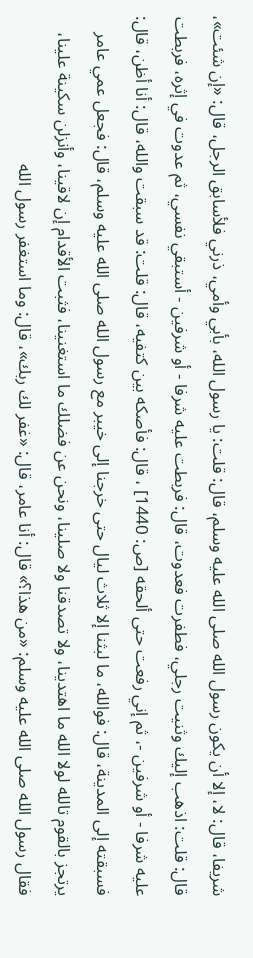شريفا، قال: لا، إلا أن يكون رسول الله صلى الله عليه وسلم، قال: قلت: يا رسول الله، بأبي وأمي، ذرني فلأسابق الرجل، قال: «إن شئت»، قال: قلت: اذهب إليك وثنيت رجلي، فطفرت فعدوت، قال: فربطت عليه شرفا - أو شرفين - أستبقي نفسي، ثم عدوت في إثره، فربطت عليه شرفا - أو شرفين -، ثم إني رفعت حتى ألحقه [ص: 1440] ، قال: فأصكه بين كتفيه، قال: قلت: قد سبقت والله، قال: أنا أظن، قال: فسبقته إلى المدينة، قال: فوالله، ما لبثنا إلا ثلاث ليال حتى خرجنا إلى خيبر مع رسول الله صلى الله عليه وسلم، قال: فجعل عمي عامر يرتجز بالقوم تالله لولا الله ما اهتدينا، ولا تصدقنا ولا صلينا، ونحن عن فضلك ما استغنينا، فثبت الأقدام إن لاقينا، وأنزلن سكينة علينا، فقال رسول الله صلى الله عليه وسلم: «من هذا؟» قال: أنا عامر، قال: «غفر لك ربك»، قال: وما استغفر رسول الله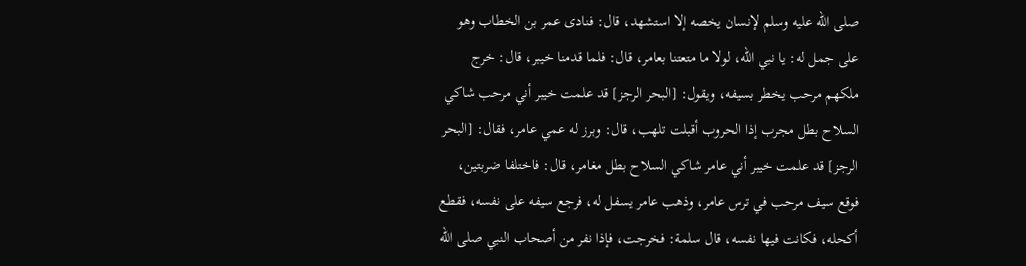صلى الله عليه وسلم لإنسان يخصه إلا استشهد، قال: فنادى عمر بن الخطاب وهو على جمل له: يا نبي الله، لولا ما متعتنا بعامر، قال: فلما قدمنا خيبر، قال: خرج ملكهم مرحب يخطر بسيفه، ويقول: [البحر الرجز] قد علمت خيبر أني مرحب شاكي السلاح بطل مجرب إذا الحروب أقبلت تلهب، قال: وبرز له عمي عامر، فقال: [البحر الرجز] قد علمت خيبر أني عامر شاكي السلاح بطل مغامر، قال: فاختلفا ضربتين، فوقع سيف مرحب في ترس عامر، وذهب عامر يسفل له، فرجع سيفه على نفسه، فقطع أكحله، فكانت فيها نفسه، قال سلمة: فخرجت، فإذا نفر من أصحاب النبي صلى الله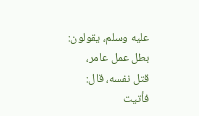عليه وسلم، يقولون: بطل عمل عامر، قتل نفسه، قال: فأتيت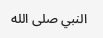النبي صلى الله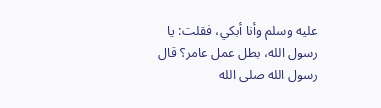عليه وسلم وأنا أبكي، فقلت: يا رسول الله، بطل عمل عامر؟ قال رسول الله صلى الله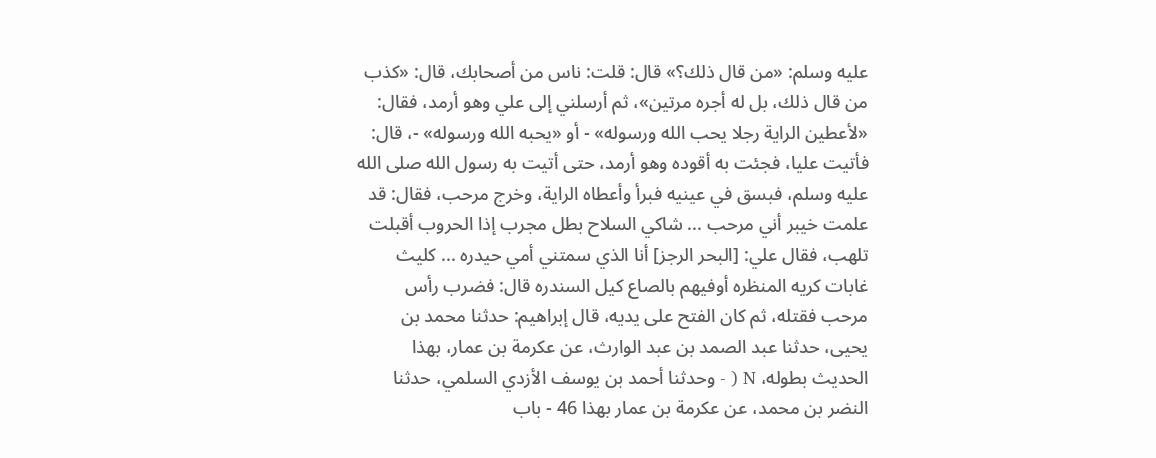عليه وسلم: «من قال ذلك؟» قال: قلت: ناس من أصحابك، قال: «كذب من قال ذلك، بل له أجره مرتين»، ثم أرسلني إلى علي وهو أرمد، فقال: «لأعطين الراية رجلا يحب الله ورسوله» - أو «يحبه الله ورسوله» -، قال: فأتيت عليا، فجئت به أقوده وهو أرمد، حتى أتيت به رسول الله صلى الله عليه وسلم، فبسق في عينيه فبرأ وأعطاه الراية، وخرج مرحب، فقال: قد علمت خيبر أني مرحب ... شاكي السلاح بطل مجرب إذا الحروب أقبلت تلهب، فقال علي: [البحر الرجز] أنا الذي سمتني أمي حيدره ... كليث غابات كريه المنظره أوفيهم بالصاع كيل السندره قال: فضرب رأس مرحب فقتله، ثم كان الفتح على يديه، قال إبراهيم: حدثنا محمد بن يحيى، حدثنا عبد الصمد بن عبد الوارث، عن عكرمة بن عمار، بهذا الحديث بطوله، N ( - وحدثنا أحمد بن يوسف الأزدي السلمي، حدثنا النضر بن محمد، عن عكرمة بن عمار بهذا 46 - باب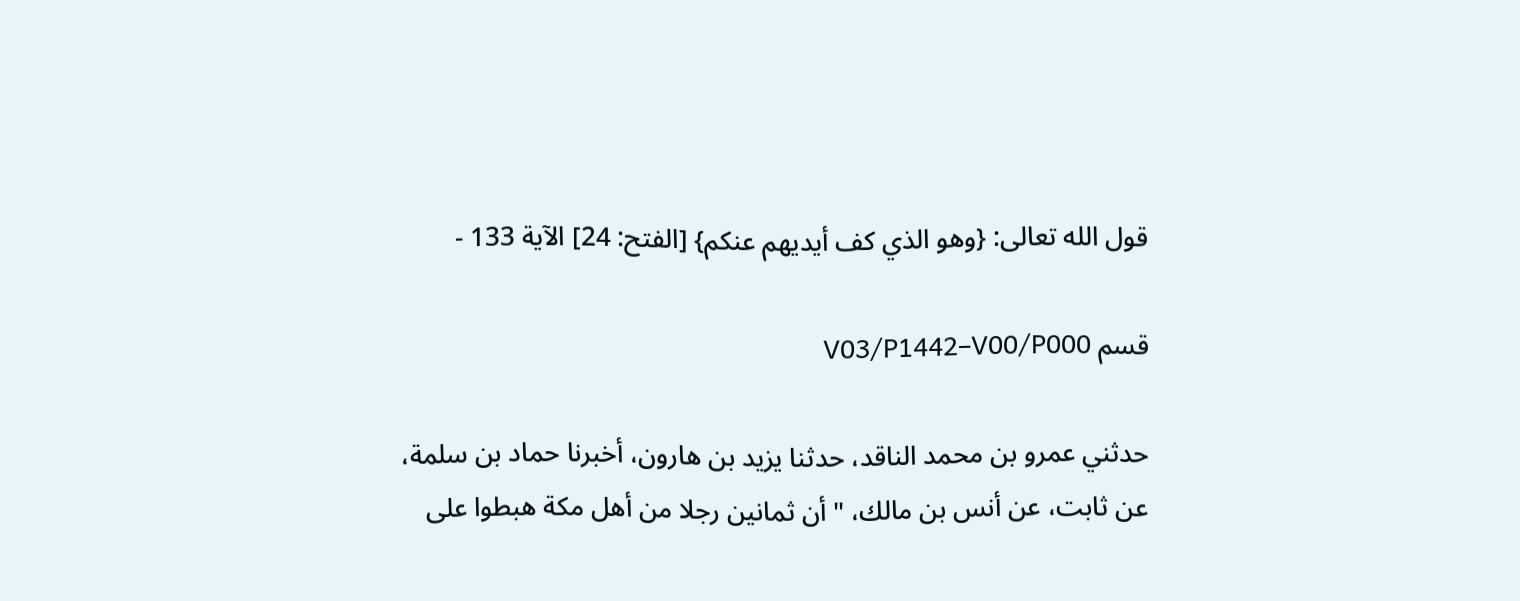قول الله تعالى: {وهو الذي كف أيديهم عنكم} [الفتح: 24] الآية 133 -

قسم V03/P1442–V00/P000

حدثني عمرو بن محمد الناقد، حدثنا يزيد بن هارون، أخبرنا حماد بن سلمة، عن ثابت، عن أنس بن مالك، " أن ثمانين رجلا من أهل مكة هبطوا على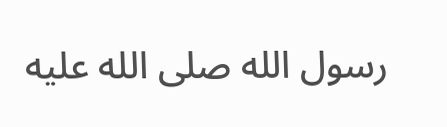رسول الله صلى الله عليه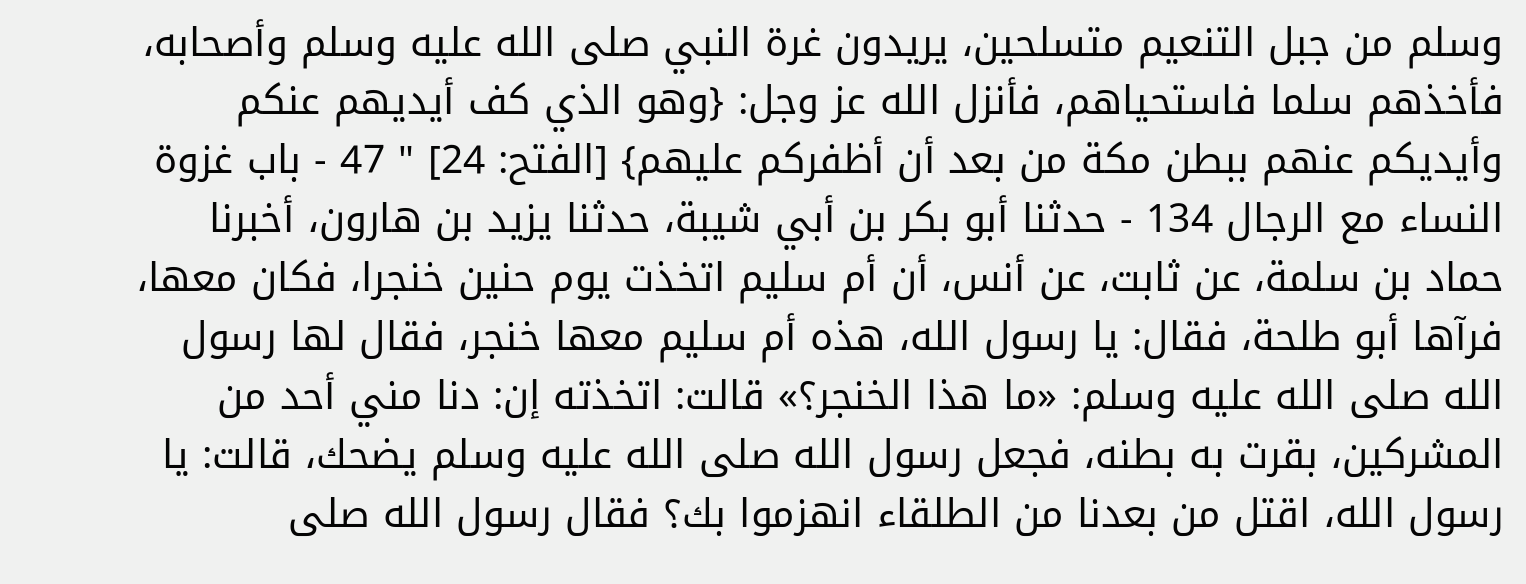وسلم من جبل التنعيم متسلحين، يريدون غرة النبي صلى الله عليه وسلم وأصحابه، فأخذهم سلما فاستحياهم، فأنزل الله عز وجل: {وهو الذي كف أيديهم عنكم وأيديكم عنهم ببطن مكة من بعد أن أظفركم عليهم} [الفتح: 24] " 47 - باب غزوة النساء مع الرجال 134 - حدثنا أبو بكر بن أبي شيبة، حدثنا يزيد بن هارون، أخبرنا حماد بن سلمة، عن ثابت، عن أنس، أن أم سليم اتخذت يوم حنين خنجرا، فكان معها، فرآها أبو طلحة، فقال: يا رسول الله، هذه أم سليم معها خنجر، فقال لها رسول الله صلى الله عليه وسلم: «ما هذا الخنجر؟» قالت: اتخذته إن: دنا مني أحد من المشركين، بقرت به بطنه، فجعل رسول الله صلى الله عليه وسلم يضحك، قالت: يا رسول الله، اقتل من بعدنا من الطلقاء انهزموا بك؟ فقال رسول الله صلى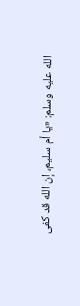الله عليه وسلم: «يا أم سليم، إن الله قد كفى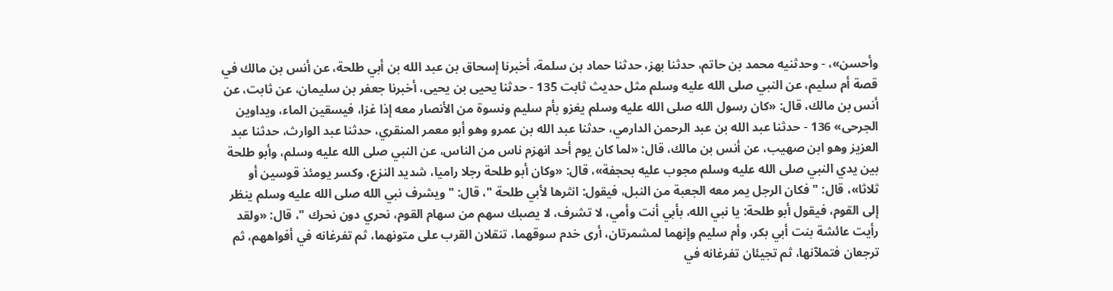وأحسن»، - وحدثنيه محمد بن حاتم، حدثنا بهز، حدثنا حماد بن سلمة، أخبرنا إسحاق بن عبد الله بن أبي طلحة، عن أنس بن مالك في قصة أم سليم، عن النبي صلى الله عليه وسلم مثل حديث ثابت 135 - حدثنا يحيى بن يحيى، أخبرنا جعفر بن سليمان، عن ثابت، عن أنس بن مالك، قال: «كان رسول الله صلى الله عليه وسلم يغزو بأم سليم ونسوة من الأنصار معه إذا غزا، فيسقين الماء، ويداوين الجرحى» 136 - حدثنا عبد الله بن عبد الرحمن الدارمي، حدثنا عبد الله بن عمرو وهو أبو معمر المنقري، حدثنا عبد الوارث، حدثنا عبد العزيز وهو ابن صهيب، عن أنس بن مالك، قال: «لما كان يوم أحد انهزم ناس من الناس، عن النبي صلى الله عليه وسلم، وأبو طلحة بين يدي النبي صلى الله عليه وسلم مجوب عليه بحجفة»، قال: «وكان أبو طلحة رجلا راميا، شديد النزع، وكسر يومئذ قوسين أو ثلاثا»، قال: " فكان الرجل يمر معه الجعبة من النبل، فيقول: انثرها لأبي طلحة "، قال: " ويشرف نبي الله صلى الله عليه وسلم ينظر إلى القوم، فيقول أبو طلحة: يا نبي الله، بأبي أنت وأمي، لا تشرف، لا يصبك سهم من سهام القوم، نحري دون نحرك "، قال: «ولقد رأيت عائشة بنت أبي بكر، وأم سليم وإنهما لمشمرتان، أرى خدم سوقهما، تنقلان القرب على متونهما، ثم تفرغانه في أفواههم، ثم ترجعان فتملآنها، ثم تجيئان تفرغانه في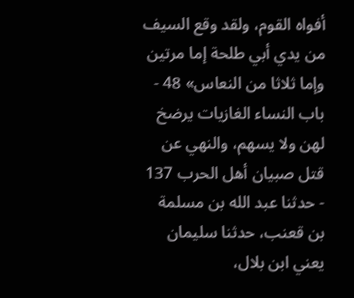أفواه القوم، ولقد وقع السيف من يدي أبي طلحة إما مرتين وإما ثلاثا من النعاس» 48 - باب النساء الغازيات يرضخ لهن ولا يسهم، والنهي عن قتل صبيان أهل الحرب 137 - حدثنا عبد الله بن مسلمة بن قعنب، حدثنا سليمان يعني ابن بلال،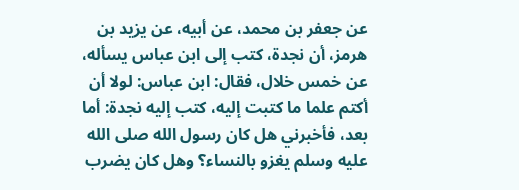عن جعفر بن محمد، عن أبيه، عن يزيد بن هرمز، أن نجدة، كتب إلى ابن عباس يسأله، عن خمس خلال، فقال: ابن عباس: لولا أن أكتم علما ما كتبت إليه، كتب إليه نجدة: أما بعد، فأخبرني هل كان رسول الله صلى الله عليه وسلم يغزو بالنساء؟ وهل كان يضرب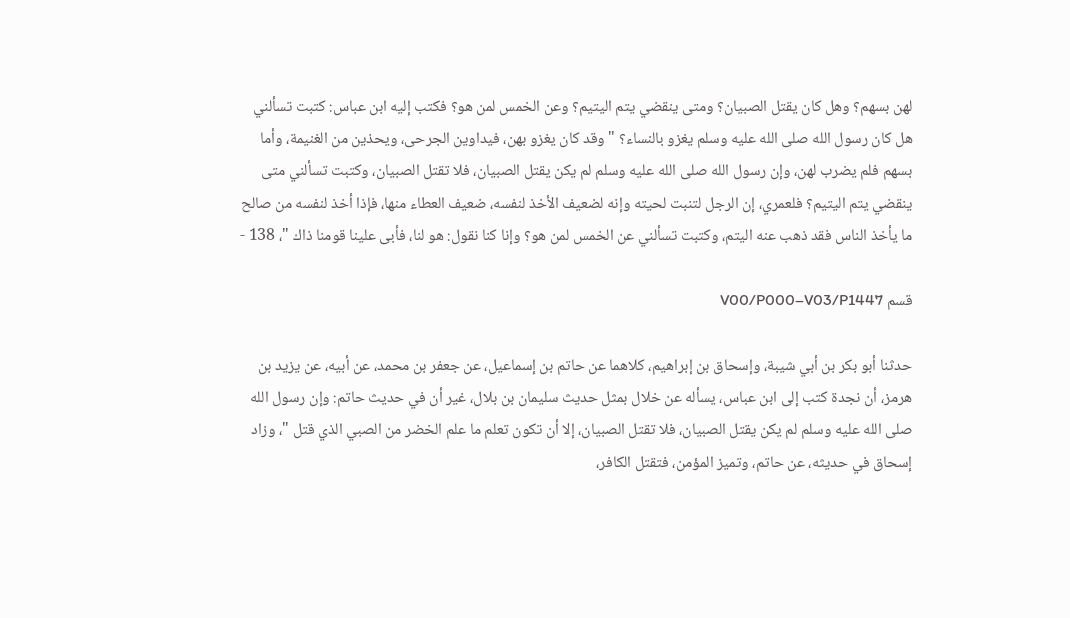لهن بسهم؟ وهل كان يقتل الصبيان؟ ومتى ينقضي يتم اليتيم؟ وعن الخمس لمن هو؟ فكتب إليه ابن عباس: كتبت تسألني هل كان رسول الله صلى الله عليه وسلم يغزو بالنساء؟ " وقد كان يغزو بهن، فيداوين الجرحى، ويحذين من الغنيمة، وأما بسهم فلم يضرب لهن، وإن رسول الله صلى الله عليه وسلم لم يكن يقتل الصبيان، فلا تقتل الصبيان، وكتبت تسألني متى ينقضي يتم اليتيم؟ فلعمري، إن الرجل لتنبت لحيته وإنه لضعيف الأخذ لنفسه، ضعيف العطاء منها، فإذا أخذ لنفسه من صالح ما يأخذ الناس فقد ذهب عنه اليتم، وكتبت تسألني عن الخمس لمن هو؟ وإنا كنا نقول: هو لنا، فأبى علينا قومنا ذاك "، 138 -

قسم V00/P000–V03/P1447

حدثنا أبو بكر بن أبي شيبة، وإسحاق بن إبراهيم، كلاهما عن حاتم بن إسماعيل، عن جعفر بن محمد، عن أبيه، عن يزيد بن هرمز، أن نجدة كتب إلى ابن عباس، يسأله عن خلال بمثل حديث سليمان بن بلال، غير أن في حديث حاتم: وإن رسول الله صلى الله عليه وسلم لم يكن يقتل الصبيان، فلا تقتل الصبيان، إلا أن تكون تعلم ما علم الخضر من الصبي الذي قتل "، وزاد إسحاق في حديثه، عن حاتم، وتميز المؤمن، فتقتل الكافر،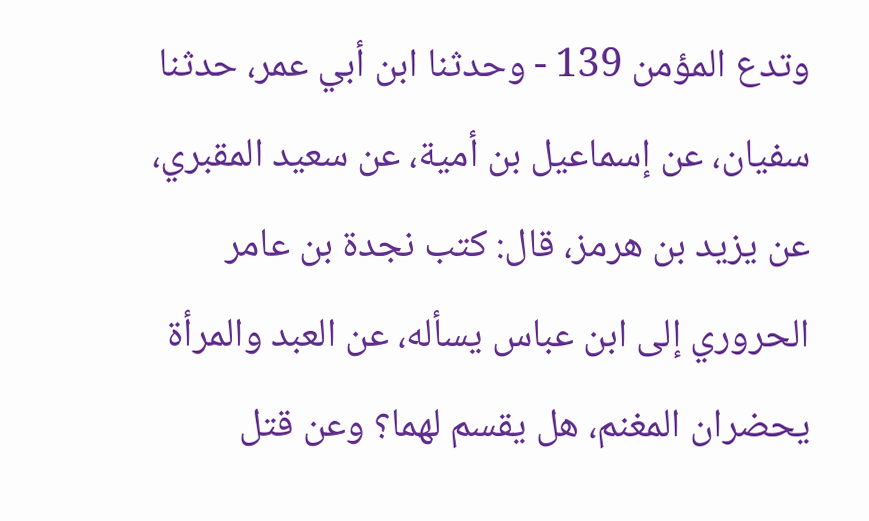وتدع المؤمن 139 - وحدثنا ابن أبي عمر، حدثنا سفيان، عن إسماعيل بن أمية، عن سعيد المقبري، عن يزيد بن هرمز، قال: كتب نجدة بن عامر الحروري إلى ابن عباس يسأله، عن العبد والمرأة يحضران المغنم، هل يقسم لهما؟ وعن قتل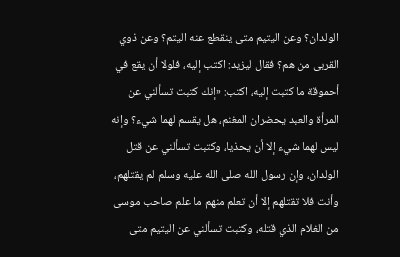الولدان؟ وعن اليتيم متى ينقطع عنه اليتم؟ وعن ذوي القربى من هم؟ فقال ليزيد: اكتب إليه، فلولا أن يقع في أحموقة ما كتبت إليه، اكتب: «إنك كتبت تسألني عن المرأة والعبد يحضران المغنم، هل يقسم لهما شيء؟ وإنه ليس لهما شيء إلا أن يحذيا، وكتبت تسألني عن قتل الولدان، وإن رسول الله صلى الله عليه وسلم لم يقتلهم، وأنت فلا تقتلهم إلا أن تعلم منهم ما علم صاحب موسى من الغلام الذي قتله، وكتبت تسألني عن اليتيم متى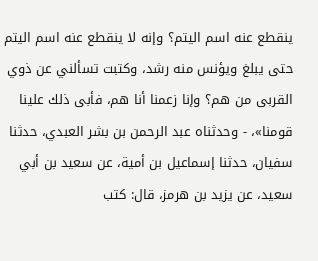ينقطع عنه اسم اليتم؟ وإنه لا ينقطع عنه اسم اليتم حتى يبلغ ويؤنس منه رشد، وكتبت تسألني عن ذوي القربى من هم؟ وإنا زعمنا أنا هم، فأبى ذلك علينا قومنا»، - وحدثناه عبد الرحمن بن بشر العبدي، حدثنا سفيان، حدثنا إسماعيل بن أمية، عن سعيد بن أبي سعيد، عن يزيد بن هرمز، قال: كتب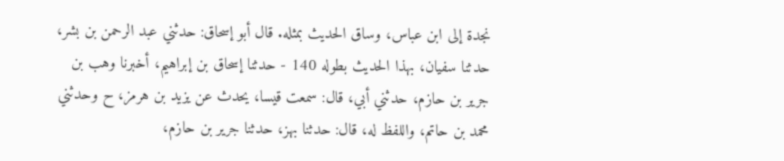نجدة إلى ابن عباس، وساق الحديث بمثله. قال أبو إسحاق: حدثني عبد الرحمن بن بشر، حدثنا سفيان، بهذا الحديث بطوله 140 - حدثنا إسحاق بن إبراهيم، أخبرنا وهب بن جرير بن حازم، حدثني أبي، قال: سمعت قيسا، يحدث عن يزيد بن هرمز، ح وحدثني محمد بن حاتم، واللفظ له، قال: حدثنا بهز، حدثنا جرير بن حازم،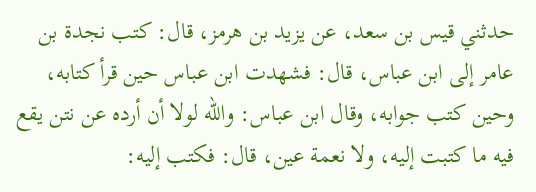حدثني قيس بن سعد، عن يزيد بن هرمز، قال: كتب نجدة بن عامر إلى ابن عباس، قال: فشهدت ابن عباس حين قرأ كتابه، وحين كتب جوابه، وقال ابن عباس: والله لولا أن أرده عن نتن يقع فيه ما كتبت إليه، ولا نعمة عين، قال: فكتب إليه: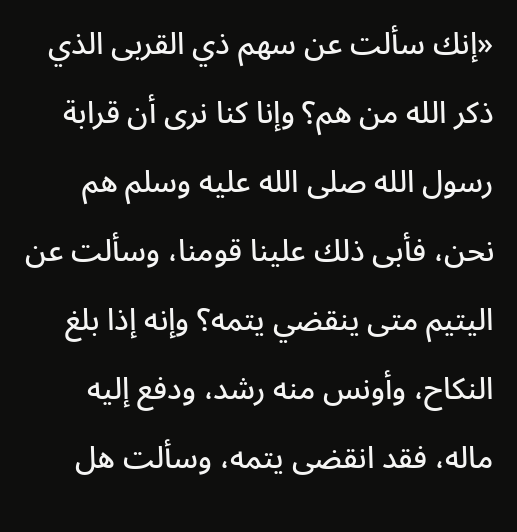«إنك سألت عن سهم ذي القربى الذي ذكر الله من هم؟ وإنا كنا نرى أن قرابة رسول الله صلى الله عليه وسلم هم نحن، فأبى ذلك علينا قومنا، وسألت عن اليتيم متى ينقضي يتمه؟ وإنه إذا بلغ النكاح، وأونس منه رشد، ودفع إليه ماله، فقد انقضى يتمه، وسألت هل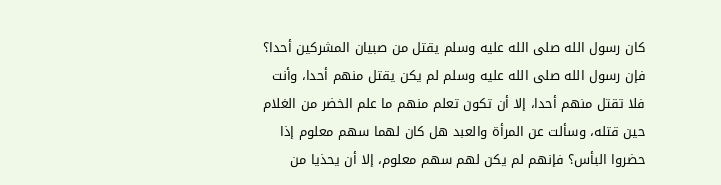كان رسول الله صلى الله عليه وسلم يقتل من صبيان المشركين أحدا؟ فإن رسول الله صلى الله عليه وسلم لم يكن يقتل منهم أحدا، وأنت فلا تقتل منهم أحدا، إلا أن تكون تعلم منهم ما علم الخضر من الغلام حين قتله، وسألت عن المرأة والعبد هل كان لهما سهم معلوم إذا حضروا البأس؟ فإنهم لم يكن لهم سهم معلوم، إلا أن يحذيا من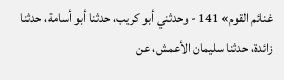غنائم القوم» 141 - وحدثني أبو كريب، حدثنا أبو أسامة، حدثنا زائدة، حدثنا سليمان الأعمش، عن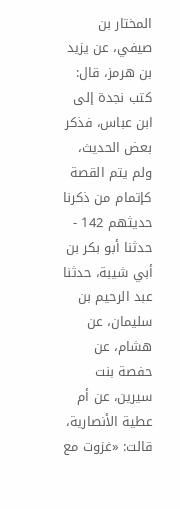المختار بن صيفي، عن يزيد بن هرمز، قال: كتب نجدة إلى ابن عباس، فذكر بعض الحديث، ولم يتم القصة كإتمام من ذكرنا حديثهم 142 - حدثنا أبو بكر بن أبي شيبة، حدثنا عبد الرحيم بن سليمان، عن هشام، عن حفصة بنت سيرين، عن أم عطية الأنصارية، قالت: «غزوت مع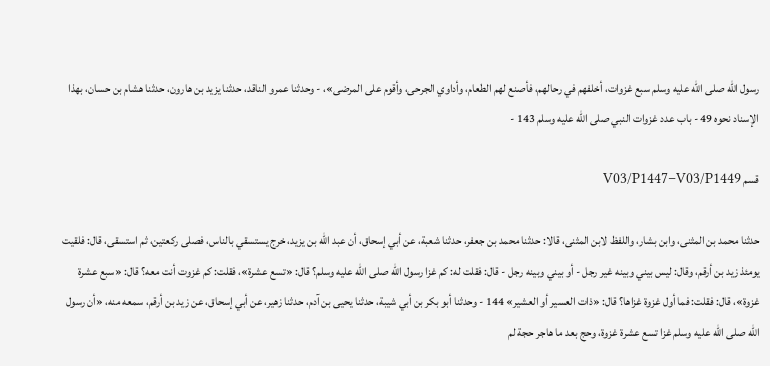رسول الله صلى الله عليه وسلم سبع غزوات، أخلفهم في رحالهم، فأصنع لهم الطعام، وأداوي الجرحى، وأقوم على المرضى»، - وحدثنا عمرو الناقد، حدثنا يزيد بن هارون، حدثنا هشام بن حسان، بهذا الإسناد نحوه 49 - باب عدد غزوات النبي صلى الله عليه وسلم 143 -

قسم V03/P1447–V03/P1449

حدثنا محمد بن المثنى، وابن بشار، واللفظ لابن المثنى، قالا: حدثنا محمد بن جعفر، حدثنا شعبة، عن أبي إسحاق، أن عبد الله بن يزيد، خرج يستسقي بالناس، فصلى ركعتين، ثم استسقى، قال: فلقيت يومئذ زيد بن أرقم، وقال: ليس بيني وبينه غير رجل - أو بيني وبينه رجل - قال: فقلت له: كم غزا رسول الله صلى الله عليه وسلم؟ قال: «تسع عشرة»، فقلت: كم غزوت أنت معه؟ قال: «سبع عشرة غزوة»، قال: فقلت: فما أول غزوة غزاها؟ قال: «ذات العسير أو العشير» 144 - وحدثنا أبو بكر بن أبي شيبة، حدثنا يحيى بن آدم، حدثنا زهير، عن أبي إسحاق، عن زيد بن أرقم، سمعه منه، «أن رسول الله صلى الله عليه وسلم غزا تسع عشرة غزوة، وحج بعد ما هاجر حجة لم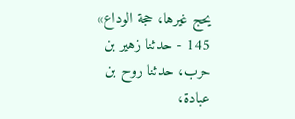يحج غيرها، حجة الوداع» 145 - حدثنا زهير بن حرب، حدثنا روح بن عبادة،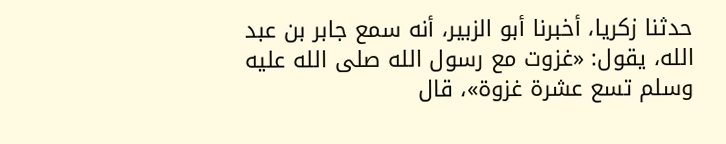حدثنا زكريا، أخبرنا أبو الزبير، أنه سمع جابر بن عبد الله، يقول: «غزوت مع رسول الله صلى الله عليه وسلم تسع عشرة غزوة»، قال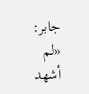جابر: «لم أشهد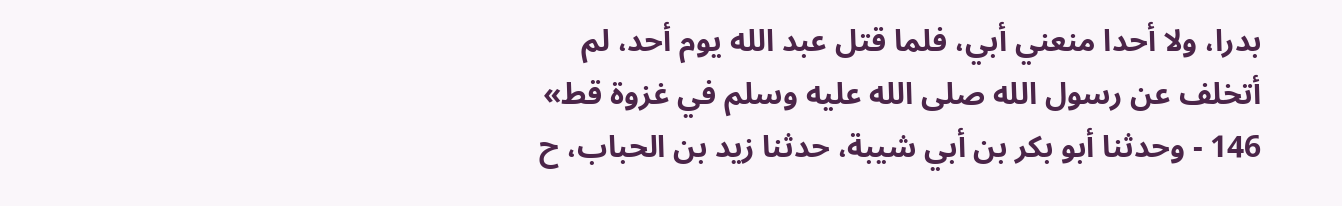بدرا، ولا أحدا منعني أبي، فلما قتل عبد الله يوم أحد، لم أتخلف عن رسول الله صلى الله عليه وسلم في غزوة قط» 146 - وحدثنا أبو بكر بن أبي شيبة، حدثنا زيد بن الحباب، ح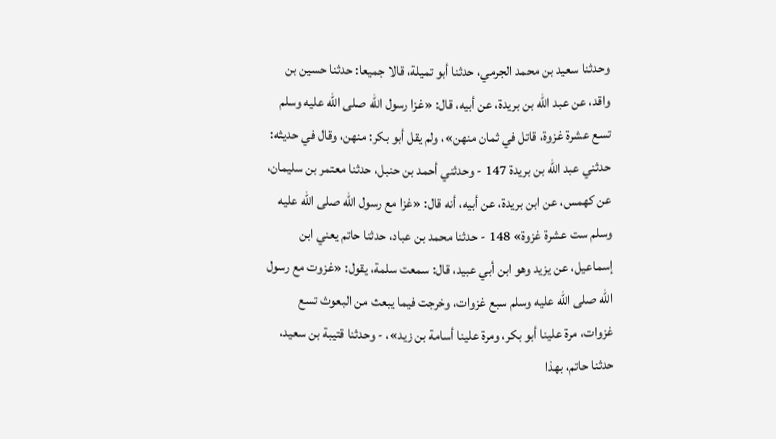وحدثنا سعيد بن محمد الجرمي، حدثنا أبو تميلة، قالا جميعا: حدثنا حسين بن واقد، عن عبد الله بن بريدة، عن أبيه، قال: «غزا رسول الله صلى الله عليه وسلم تسع عشرة غزوة، قاتل في ثمان منهن»، ولم يقل أبو بكر: منهن، وقال في حديثه: حدثني عبد الله بن بريدة 147 - وحدثني أحمد بن حنبل، حدثنا معتمر بن سليمان، عن كهمس، عن ابن بريدة، عن أبيه، أنه قال: «غزا مع رسول الله صلى الله عليه وسلم ست عشرة غزوة» 148 - حدثنا محمد بن عباد، حدثنا حاتم يعني ابن إسماعيل، عن يزيد وهو ابن أبي عبيد، قال: سمعت سلمة، يقول: «غزوت مع رسول الله صلى الله عليه وسلم سبع غزوات، وخرجت فيما يبعث من البعوث تسع غزوات، مرة علينا أبو بكر، ومرة علينا أسامة بن زيد»، - وحدثنا قتيبة بن سعيد، حدثنا حاتم، بهذا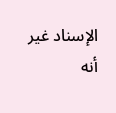الإسناد غير أنه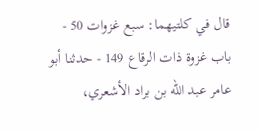قال في كلتيهما: سبع غزوات 50 - باب غزوة ذات الرقاع 149 - حدثنا أبو عامر عبد الله بن براد الأشعري،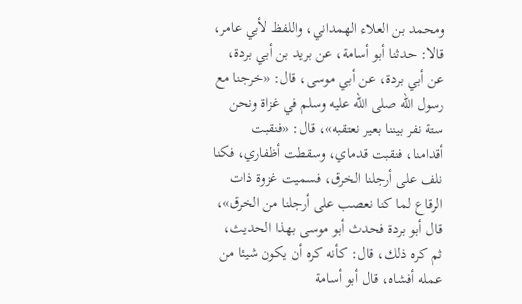ومحمد بن العلاء الهمداني، واللفظ لأبي عامر، قالا: حدثنا أبو أسامة، عن بريد بن أبي بردة، عن أبي بردة، عن أبي موسى، قال: «خرجنا مع رسول الله صلى الله عليه وسلم في غزاة ونحن ستة نفر بيننا بعير نعتقبه»، قال: «فنقبت أقدامنا، فنقبت قدماي، وسقطت أظفاري، فكنا نلف على أرجلنا الخرق، فسميت غزوة ذات الرقاع لما كنا نعصب على أرجلنا من الخرق»، قال أبو بردة فحدث أبو موسى بهذا الحديث، ثم كره ذلك، قال: كأنه كره أن يكون شيئا من عمله أفشاه، قال أبو أسامة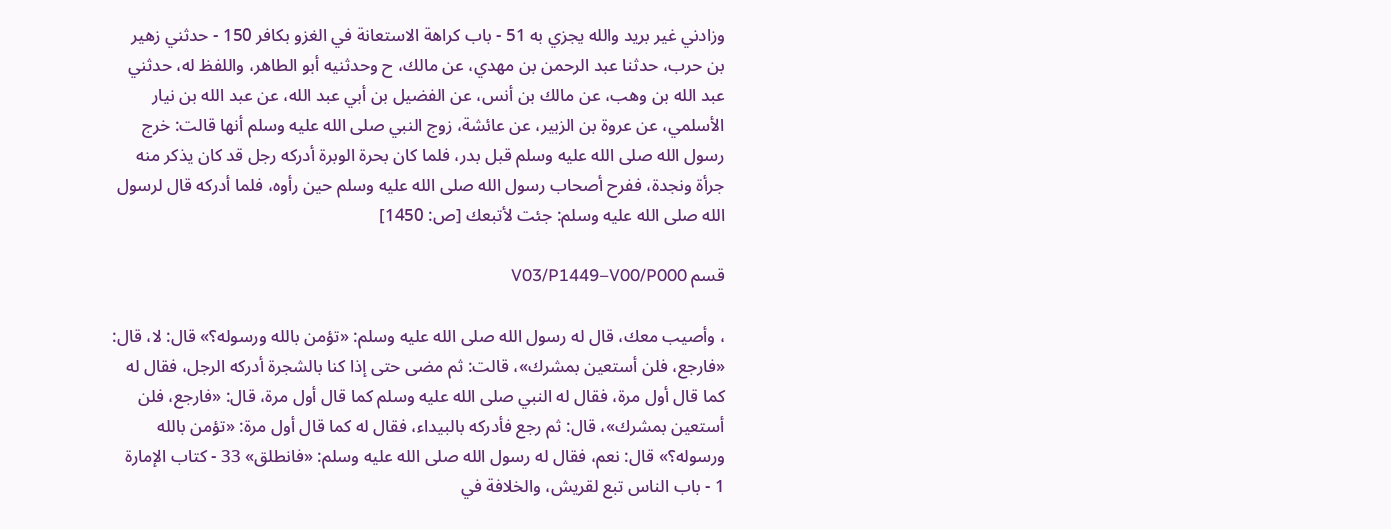وزادني غير بريد والله يجزي به 51 - باب كراهة الاستعانة في الغزو بكافر 150 - حدثني زهير بن حرب، حدثنا عبد الرحمن بن مهدي، عن مالك، ح وحدثنيه أبو الطاهر، واللفظ له، حدثني عبد الله بن وهب، عن مالك بن أنس، عن الفضيل بن أبي عبد الله، عن عبد الله بن نيار الأسلمي، عن عروة بن الزبير، عن عائشة، زوج النبي صلى الله عليه وسلم أنها قالت: خرج رسول الله صلى الله عليه وسلم قبل بدر، فلما كان بحرة الوبرة أدركه رجل قد كان يذكر منه جرأة ونجدة، ففرح أصحاب رسول الله صلى الله عليه وسلم حين رأوه، فلما أدركه قال لرسول الله صلى الله عليه وسلم: جئت لأتبعك [ص: 1450]

قسم V03/P1449–V00/P000

، وأصيب معك، قال له رسول الله صلى الله عليه وسلم: «تؤمن بالله ورسوله؟» قال: لا، قال: «فارجع، فلن أستعين بمشرك»، قالت: ثم مضى حتى إذا كنا بالشجرة أدركه الرجل، فقال له كما قال أول مرة، فقال له النبي صلى الله عليه وسلم كما قال أول مرة، قال: «فارجع، فلن أستعين بمشرك»، قال: ثم رجع فأدركه بالبيداء، فقال له كما قال أول مرة: «تؤمن بالله ورسوله؟» قال: نعم، فقال له رسول الله صلى الله عليه وسلم: «فانطلق» 33 - كتاب الإمارة 1 - باب الناس تبع لقريش، والخلافة في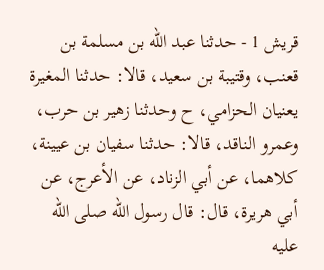قريش 1 - حدثنا عبد الله بن مسلمة بن قعنب، وقتيبة بن سعيد، قالا: حدثنا المغيرة يعنيان الحزامي، ح وحدثنا زهير بن حرب، وعمرو الناقد، قالا: حدثنا سفيان بن عيينة، كلاهما، عن أبي الزناد، عن الأعرج، عن أبي هريرة، قال: قال رسول الله صلى الله عليه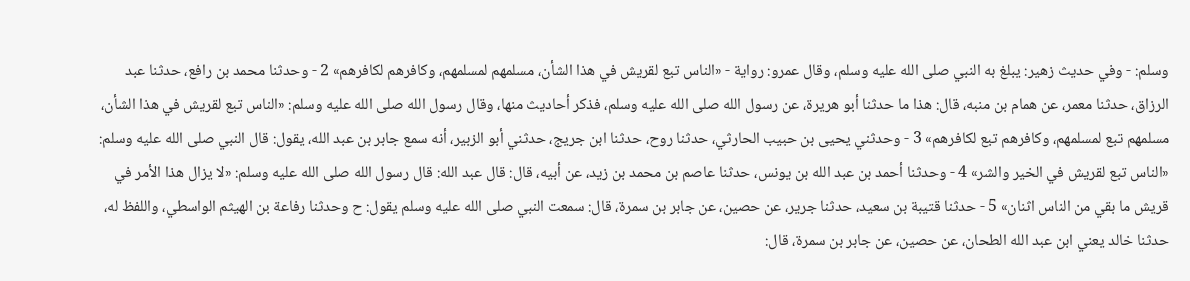وسلم: - وفي حديث زهير: يبلغ به النبي صلى الله عليه وسلم، وقال عمرو: رواية - «الناس تبع لقريش في هذا الشأن، مسلمهم لمسلمهم، وكافرهم لكافرهم» 2 - وحدثنا محمد بن رافع، حدثنا عبد الرزاق، حدثنا معمر، عن همام بن منبه، قال: هذا ما حدثنا أبو هريرة، عن رسول الله صلى الله عليه وسلم، فذكر أحاديث منها، وقال رسول الله صلى الله عليه وسلم: «الناس تبع لقريش في هذا الشأن، مسلمهم تبع لمسلمهم، وكافرهم تبع لكافرهم» 3 - وحدثني يحيى بن حبيب الحارثي، حدثنا روح، حدثنا ابن جريج، حدثني أبو الزبير، أنه سمع جابر بن عبد الله، يقول: قال النبي صلى الله عليه وسلم: «الناس تبع لقريش في الخير والشر» 4 - وحدثنا أحمد بن عبد الله بن يونس، حدثنا عاصم بن محمد بن زيد، عن أبيه، قال: قال عبد الله: قال رسول الله صلى الله عليه وسلم: «لا يزال هذا الأمر في قريش ما بقي من الناس اثنان» 5 - حدثنا قتيبة بن سعيد، حدثنا جرير، عن حصين، عن جابر بن سمرة، قال: سمعت النبي صلى الله عليه وسلم يقول: ح وحدثنا رفاعة بن الهيثم الواسطي، واللفظ له، حدثنا خالد يعني ابن عبد الله الطحان، عن حصين، عن جابر بن سمرة، قال: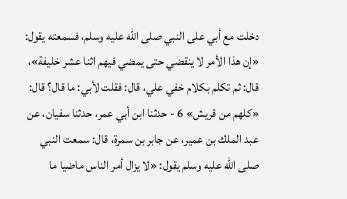دخلت مع أبي على النبي صلى الله عليه وسلم، فسمعته يقول: «إن هذا الأمر لا ينقضي حتى يمضي فيهم اثنا عشر خليفة»، قال: ثم تكلم بكلام خفي علي، قال: فقلت لأبي: ما قال؟ قال: «كلهم من قريش» 6 - حدثنا ابن أبي عمر، حدثنا سفيان، عن عبد الملك بن عمير، عن جابر بن سمرة، قال: سمعت النبي صلى الله عليه وسلم يقول: «لا يزال أمر الناس ماضيا ما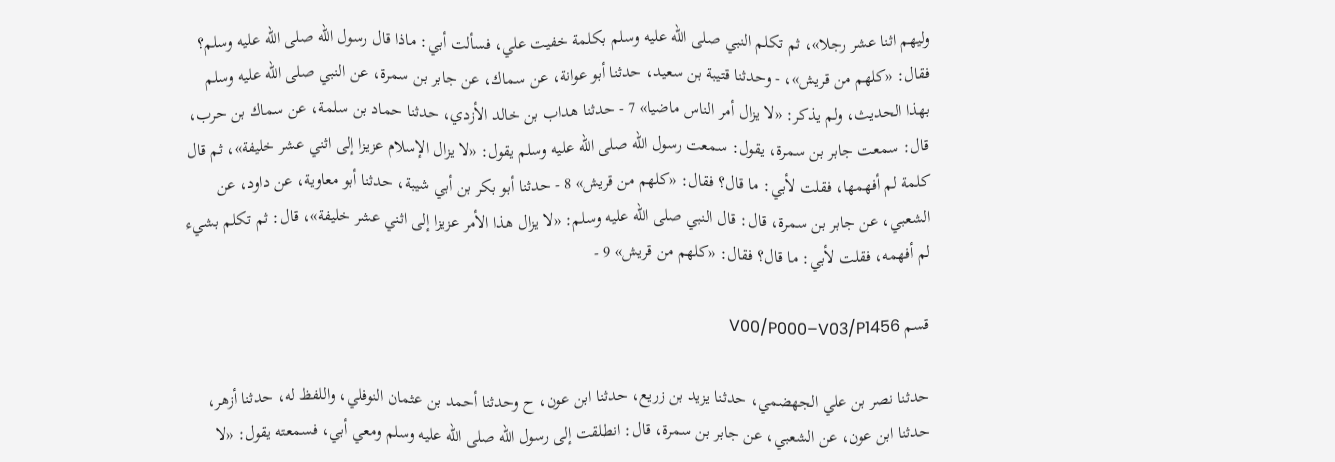وليهم اثنا عشر رجلا»، ثم تكلم النبي صلى الله عليه وسلم بكلمة خفيت علي، فسألت أبي: ماذا قال رسول الله صلى الله عليه وسلم؟ فقال: «كلهم من قريش»، - وحدثنا قتيبة بن سعيد، حدثنا أبو عوانة، عن سماك، عن جابر بن سمرة، عن النبي صلى الله عليه وسلم بهذا الحديث، ولم يذكر: «لا يزال أمر الناس ماضيا» 7 - حدثنا هداب بن خالد الأزدي، حدثنا حماد بن سلمة، عن سماك بن حرب، قال: سمعت جابر بن سمرة، يقول: سمعت رسول الله صلى الله عليه وسلم يقول: «لا يزال الإسلام عزيزا إلى اثني عشر خليفة»، ثم قال كلمة لم أفهمها، فقلت لأبي: ما قال؟ فقال: «كلهم من قريش» 8 - حدثنا أبو بكر بن أبي شيبة، حدثنا أبو معاوية، عن داود، عن الشعبي، عن جابر بن سمرة، قال: قال النبي صلى الله عليه وسلم: «لا يزال هذا الأمر عزيزا إلى اثني عشر خليفة»، قال: ثم تكلم بشيء لم أفهمه، فقلت لأبي: ما قال؟ فقال: «كلهم من قريش» 9 -

قسم V00/P000–V03/P1456

حدثنا نصر بن علي الجهضمي، حدثنا يزيد بن زريع، حدثنا ابن عون، ح وحدثنا أحمد بن عثمان النوفلي، واللفظ له، حدثنا أزهر، حدثنا ابن عون، عن الشعبي، عن جابر بن سمرة، قال: انطلقت إلى رسول الله صلى الله عليه وسلم ومعي أبي، فسمعته يقول: «لا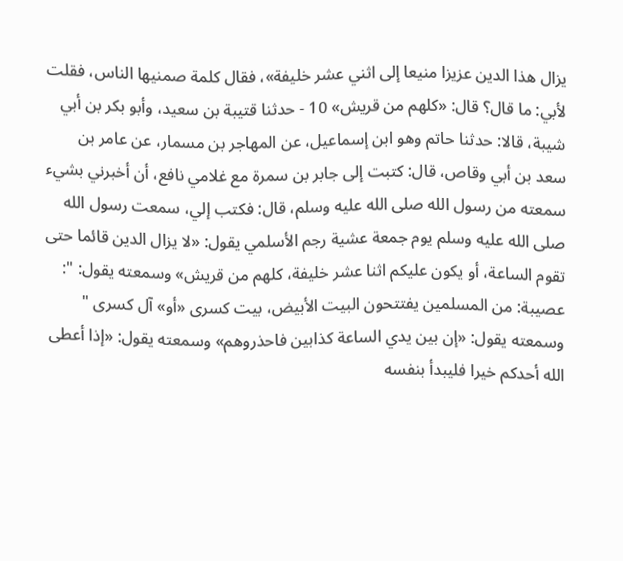يزال هذا الدين عزيزا منيعا إلى اثني عشر خليفة»، فقال كلمة صمنيها الناس، فقلت لأبي: ما قال؟ قال: «كلهم من قريش» 10 - حدثنا قتيبة بن سعيد، وأبو بكر بن أبي شيبة، قالا: حدثنا حاتم وهو ابن إسماعيل، عن المهاجر بن مسمار، عن عامر بن سعد بن أبي وقاص، قال: كتبت إلى جابر بن سمرة مع غلامي نافع، أن أخبرني بشيء سمعته من رسول الله صلى الله عليه وسلم، قال: فكتب إلي، سمعت رسول الله صلى الله عليه وسلم يوم جمعة عشية رجم الأسلمي يقول: «لا يزال الدين قائما حتى تقوم الساعة، أو يكون عليكم اثنا عشر خليفة، كلهم من قريش» وسمعته يقول: ": عصيبة: من المسلمين يفتتحون البيت الأبيض، بيت كسرى «أو» آل كسرى " وسمعته يقول: «إن بين يدي الساعة كذابين فاحذروهم» وسمعته يقول: «إذا أعطى الله أحدكم خيرا فليبدأ بنفسه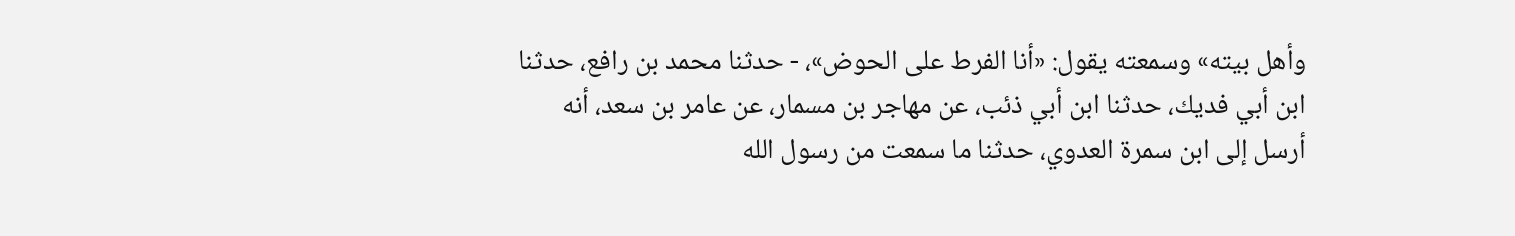وأهل بيته» وسمعته يقول: «أنا الفرط على الحوض»، - حدثنا محمد بن رافع، حدثنا ابن أبي فديك، حدثنا ابن أبي ذئب، عن مهاجر بن مسمار، عن عامر بن سعد، أنه أرسل إلى ابن سمرة العدوي، حدثنا ما سمعت من رسول الله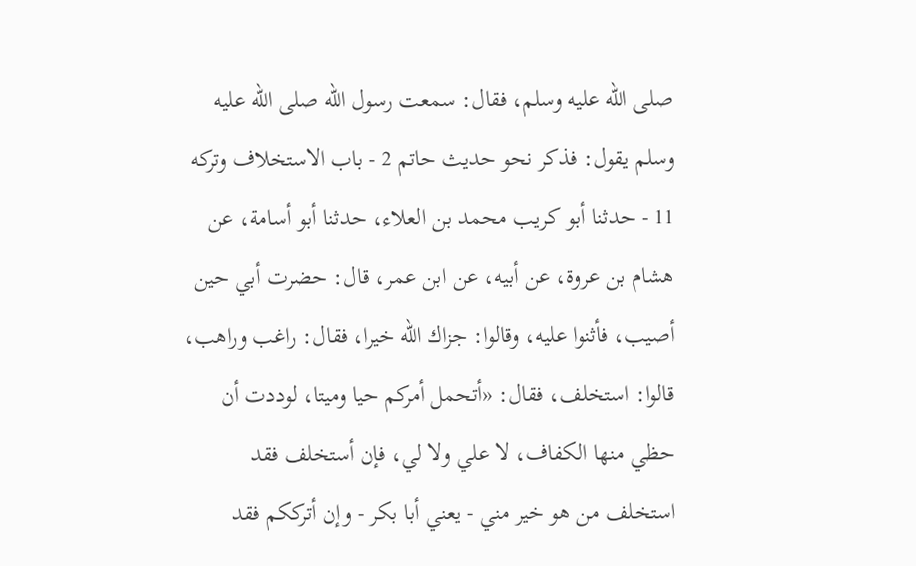صلى الله عليه وسلم، فقال: سمعت رسول الله صلى الله عليه وسلم يقول: فذكر نحو حديث حاتم 2 - باب الاستخلاف وتركه 11 - حدثنا أبو كريب محمد بن العلاء، حدثنا أبو أسامة، عن هشام بن عروة، عن أبيه، عن ابن عمر، قال: حضرت أبي حين أصيب، فأثنوا عليه، وقالوا: جزاك الله خيرا، فقال: راغب وراهب، قالوا: استخلف، فقال: «أتحمل أمركم حيا وميتا، لوددت أن حظي منها الكفاف، لا علي ولا لي، فإن أستخلف فقد استخلف من هو خير مني - يعني أبا بكر - وإن أترككم فقد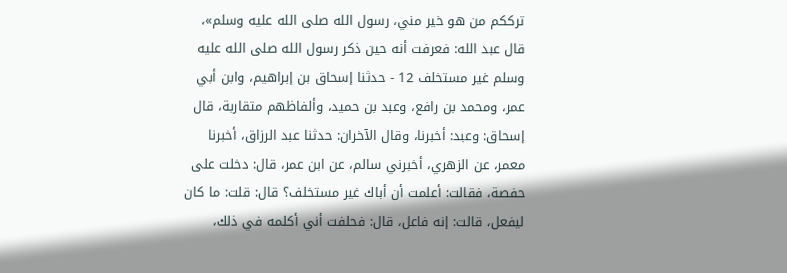ترككم من هو خير مني، رسول الله صلى الله عليه وسلم»، قال عبد الله: فعرفت أنه حين ذكر رسول الله صلى الله عليه وسلم غير مستخلف 12 - حدثنا إسحاق بن إبراهيم، وابن أبي عمر، ومحمد بن رافع، وعبد بن حميد، وألفاظهم متقاربة، قال إسحاق: وعبد: أخبرنا، وقال الآخران: حدثنا عبد الرزاق، أخبرنا معمر، عن الزهري، أخبرني سالم، عن ابن عمر، قال: دخلت على حفصة، فقالت: أعلمت أن أباك غير مستخلف؟ قال: قلت: ما كان ليفعل، قالت: إنه فاعل، قال: فحلفت أني أكلمه في ذلك،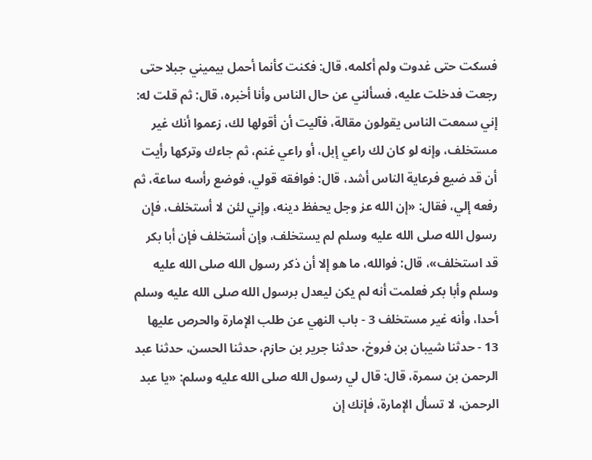فسكت حتى غدوت ولم أكلمه، قال: فكنت كأنما أحمل بيميني جبلا حتى رجعت فدخلت عليه، فسألني عن حال الناس وأنا أخبره، قال: ثم قلت له: إني سمعت الناس يقولون مقالة، فآليت أن أقولها لك، زعموا أنك غير مستخلف، وإنه لو كان لك راعي إبل، أو راعي غنم، ثم جاءك وتركها رأيت أن قد ضيع فرعاية الناس أشد، قال: فوافقه قولي، فوضع رأسه ساعة، ثم رفعه إلي، فقال: «إن الله عز وجل يحفظ دينه، وإني لئن لا أستخلف، فإن رسول الله صلى الله عليه وسلم لم يستخلف، وإن أستخلف فإن أبا بكر قد استخلف»، قال: فوالله، ما هو إلا أن ذكر رسول الله صلى الله عليه وسلم وأبا بكر فعلمت أنه لم يكن ليعدل برسول الله صلى الله عليه وسلم أحدا، وأنه غير مستخلف 3 - باب النهي عن طلب الإمارة والحرص عليها 13 - حدثنا شيبان بن فروخ، حدثنا جرير بن حازم، حدثنا الحسن، حدثنا عبد الرحمن بن سمرة، قال: قال لي رسول الله صلى الله عليه وسلم: «يا عبد الرحمن، لا تسأل الإمارة، فإنك إن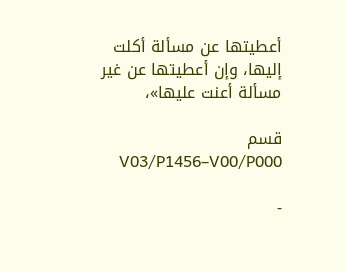أعطيتها عن مسألة أكلت إليها، وإن أعطيتها عن غير مسألة أعنت عليها»،

قسم V03/P1456–V00/P000

-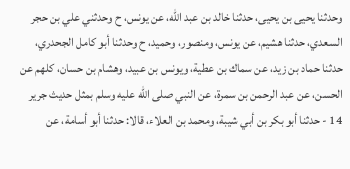وحدثنا يحيى بن يحيى، حدثنا خالد بن عبد الله، عن يونس، ح وحدثني علي بن حجر السعدي، حدثنا هشيم، عن يونس، ومنصور، وحميد، ح وحدثنا أبو كامل الجحدري، حدثنا حماد بن زيد، عن سماك بن عطية، ويونس بن عبيد، وهشام بن حسان، كلهم عن الحسن، عن عبد الرحمن بن سمرة، عن النبي صلى الله عليه وسلم بمثل حديث جرير 14 - حدثنا أبو بكر بن أبي شيبة، ومحمد بن العلاء، قالا: حدثنا أبو أسامة، عن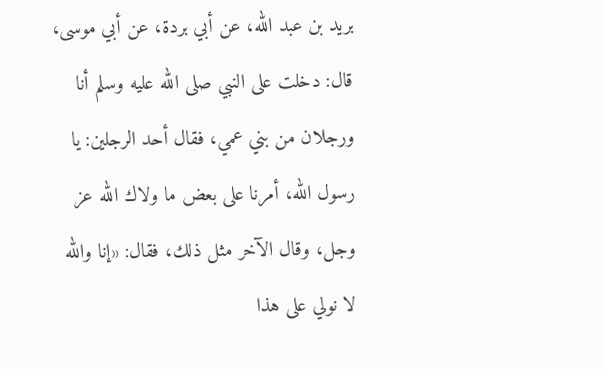بريد بن عبد الله، عن أبي بردة، عن أبي موسى، قال: دخلت على النبي صلى الله عليه وسلم أنا ورجلان من بني عمي، فقال أحد الرجلين: يا رسول الله، أمرنا على بعض ما ولاك الله عز وجل، وقال الآخر مثل ذلك، فقال: «إنا والله لا نولي على هذا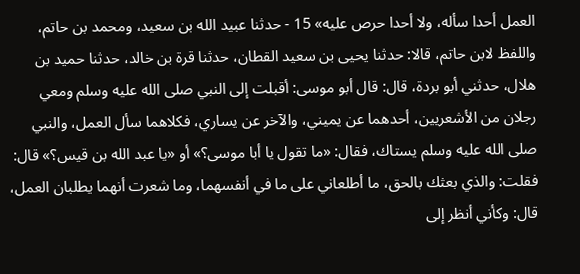العمل أحدا سأله، ولا أحدا حرص عليه» 15 - حدثنا عبيد الله بن سعيد، ومحمد بن حاتم، واللفظ لابن حاتم، قالا: حدثنا يحيى بن سعيد القطان، حدثنا قرة بن خالد، حدثنا حميد بن هلال، حدثني أبو بردة، قال: قال أبو موسى: أقبلت إلى النبي صلى الله عليه وسلم ومعي رجلان من الأشعريين، أحدهما عن يميني، والآخر عن يساري، فكلاهما سأل العمل، والنبي صلى الله عليه وسلم يستاك، فقال: «ما تقول يا أبا موسى؟» أو «يا عبد الله بن قيس؟» قال: فقلت: والذي بعثك بالحق، ما أطلعاني على ما في أنفسهما، وما شعرت أنهما يطلبان العمل، قال: وكأني أنظر إلى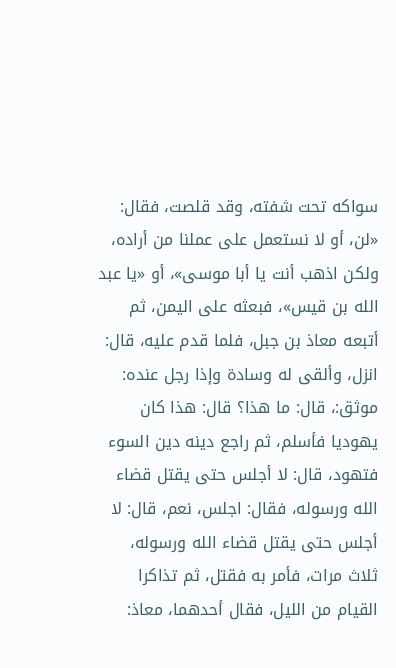سواكه تحت شفته، وقد قلصت، فقال: «لن، أو لا نستعمل على عملنا من أراده، ولكن اذهب أنت يا أبا موسى»، أو «يا عبد الله بن قيس»، فبعثه على اليمن، ثم أتبعه معاذ بن جبل، فلما قدم عليه، قال: انزل، وألقى له وسادة وإذا رجل عنده: موثق:، قال: ما هذا؟ قال: هذا كان يهوديا فأسلم، ثم راجع دينه دين السوء فتهود، قال: لا أجلس حتى يقتل قضاء الله ورسوله، فقال: اجلس، نعم، قال: لا أجلس حتى يقتل قضاء الله ورسوله، ثلاث مرات، فأمر به فقتل، ثم تذاكرا القيام من الليل، فقال أحدهما، معاذ: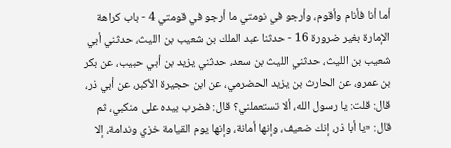أما أنا فأنام وأقوم، وأرجو في نومتي ما أرجو في قومتي 4 - باب كراهة الإمارة بغير ضرورة 16 - حدثنا عبد الملك بن شعيب بن الليث، حدثني أبي شعيب بن الليث، حدثني الليث بن سعد، حدثني يزيد بن أبي حبيب، عن بكر بن عمرو، عن الحارث بن يزيد الحضرمي، عن ابن حجيرة الأكبر، عن أبي ذر، قال: قلت: يا رسول الله، ألا تستعملني؟ قال: فضرب بيده على منكبي، ثم قال: «يا أبا ذر، إنك ضعيف، وإنها أمانة، وإنها يوم القيامة خزي وندامة، إلا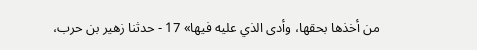من أخذها بحقها، وأدى الذي عليه فيها» 17 - حدثنا زهير بن حرب،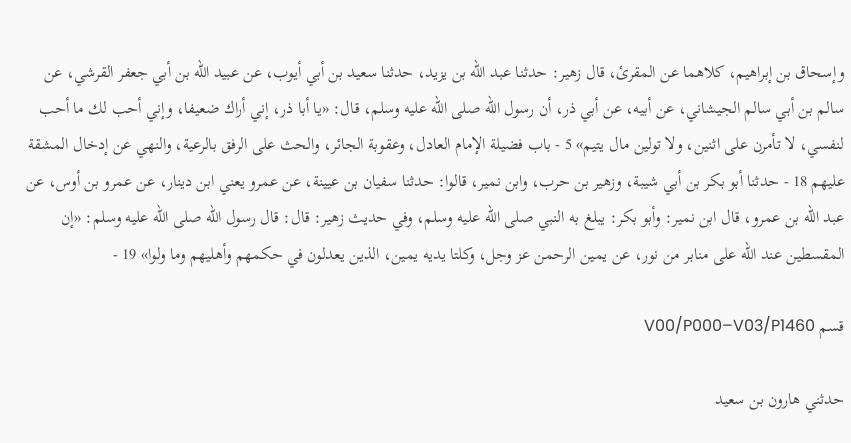وإسحاق بن إبراهيم، كلاهما عن المقرئ، قال زهير: حدثنا عبد الله بن يزيد، حدثنا سعيد بن أبي أيوب، عن عبيد الله بن أبي جعفر القرشي، عن سالم بن أبي سالم الجيشاني، عن أبيه، عن أبي ذر، أن رسول الله صلى الله عليه وسلم، قال: «يا أبا ذر، إني أراك ضعيفا، وإني أحب لك ما أحب لنفسي، لا تأمرن على اثنين، ولا تولين مال يتيم» 5 - باب فضيلة الإمام العادل، وعقوبة الجائر، والحث على الرفق بالرعية، والنهي عن إدخال المشقة عليهم 18 - حدثنا أبو بكر بن أبي شيبة، وزهير بن حرب، وابن نمير، قالوا: حدثنا سفيان بن عيينة، عن عمرو يعني ابن دينار، عن عمرو بن أوس، عن عبد الله بن عمرو، قال ابن نمير: وأبو بكر: يبلغ به النبي صلى الله عليه وسلم، وفي حديث زهير: قال: قال رسول الله صلى الله عليه وسلم: «إن المقسطين عند الله على منابر من نور، عن يمين الرحمن عز وجل، وكلتا يديه يمين، الذين يعدلون في حكمهم وأهليهم وما ولوا» 19 -

قسم V00/P000–V03/P1460

حدثني هارون بن سعيد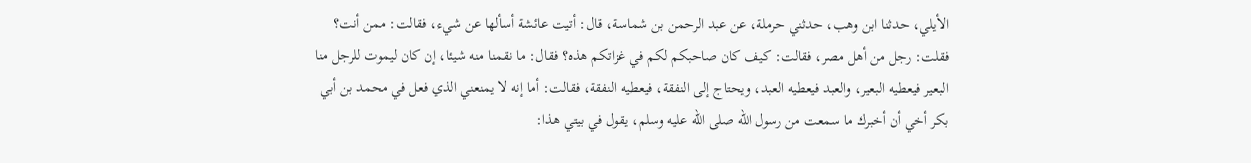الأيلي، حدثنا ابن وهب، حدثني حرملة، عن عبد الرحمن بن شماسة، قال: أتيت عائشة أسألها عن شيء، فقالت: ممن أنت؟ فقلت: رجل من أهل مصر، فقالت: كيف كان صاحبكم لكم في غزاتكم هذه؟ فقال: ما نقمنا منه شيئا، إن كان ليموت للرجل منا البعير فيعطيه البعير، والعبد فيعطيه العبد، ويحتاج إلى النفقة، فيعطيه النفقة، فقالت: أما إنه لا يمنعني الذي فعل في محمد بن أبي بكر أخي أن أخبرك ما سمعت من رسول الله صلى الله عليه وسلم، يقول في بيتي هذا: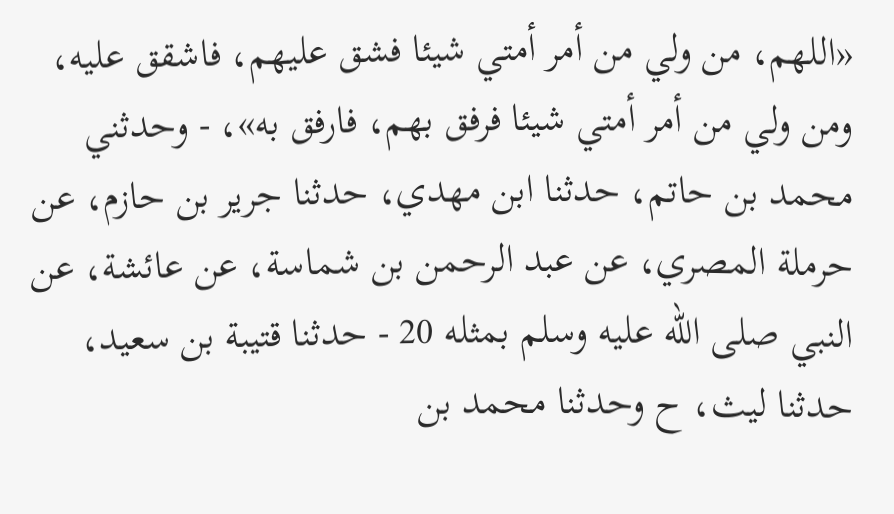«اللهم، من ولي من أمر أمتي شيئا فشق عليهم، فاشقق عليه، ومن ولي من أمر أمتي شيئا فرفق بهم، فارفق به»، - وحدثني محمد بن حاتم، حدثنا ابن مهدي، حدثنا جرير بن حازم، عن حرملة المصري، عن عبد الرحمن بن شماسة، عن عائشة، عن النبي صلى الله عليه وسلم بمثله 20 - حدثنا قتيبة بن سعيد، حدثنا ليث، ح وحدثنا محمد بن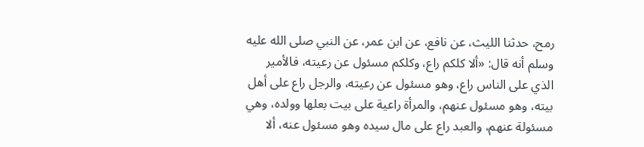رمح، حدثنا الليث، عن نافع، عن ابن عمر، عن النبي صلى الله عليه وسلم أنه قال: «ألا كلكم راع، وكلكم مسئول عن رعيته، فالأمير الذي على الناس راع، وهو مسئول عن رعيته، والرجل راع على أهل بيته، وهو مسئول عنهم، والمرأة راعية على بيت بعلها وولده، وهي مسئولة عنهم، والعبد راع على مال سيده وهو مسئول عنه، ألا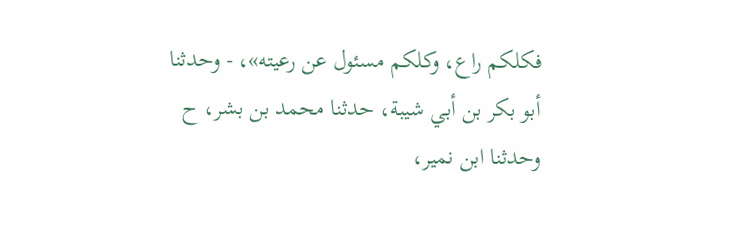فكلكم راع، وكلكم مسئول عن رعيته»، - وحدثنا أبو بكر بن أبي شيبة، حدثنا محمد بن بشر، ح وحدثنا ابن نمير،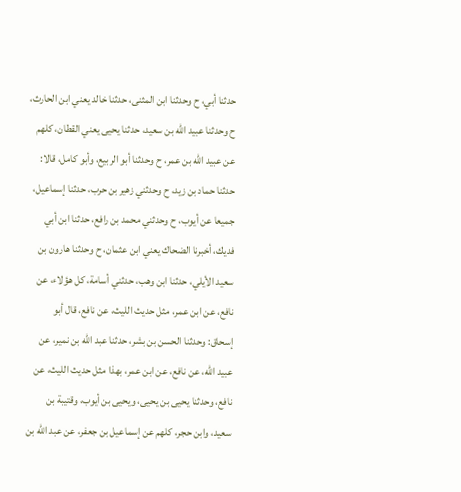حدثنا أبي، ح وحدثنا ابن المثنى، حدثنا خالد يعني ابن الحارث، ح وحدثنا عبيد الله بن سعيد، حدثنا يحيى يعني القطان، كلهم عن عبيد الله بن عمر، ح وحدثنا أبو الربيع، وأبو كامل، قالا: حدثنا حماد بن زيد، ح وحدثني زهير بن حرب، حدثنا إسماعيل، جميعا عن أيوب، ح وحدثني محمد بن رافع، حدثنا ابن أبي فديك، أخبرنا الضحاك يعني ابن عثمان، ح وحدثنا هارون بن سعيد الأيلي، حدثنا ابن وهب، حدثني أسامة، كل هؤلاء، عن نافع، عن ابن عمر، مثل حديث الليث، عن نافع، قال أبو إسحاق: وحدثنا الحسن بن بشر، حدثنا عبد الله بن نمير، عن عبيد الله، عن نافع، عن ابن عمر، بهذا مثل حديث الليث، عن نافع، وحدثنا يحيى بن يحيى، ويحيى بن أيوب، وقتيبة بن سعيد، وابن حجر، كلهم عن إسماعيل بن جعفر، عن عبد الله بن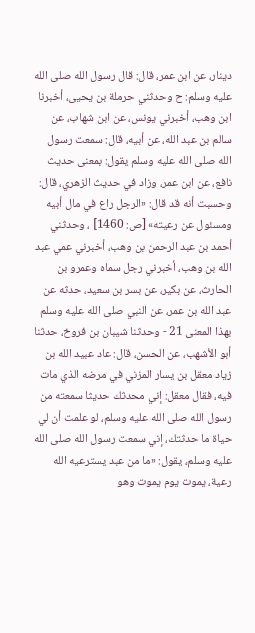دينار، عن ابن عمر، قال: قال رسول الله صلى الله عليه وسلم: ح وحدثني حرملة بن يحيى، أخبرنا ابن وهب، أخبرني يونس، عن ابن شهاب، عن سالم بن عبد الله، عن أبيه، قال: سمعت رسول الله صلى الله عليه وسلم يقول: بمعنى حديث نافع، عن ابن عمر، وزاد في حديث الزهري، قال: وحسبت أنه قد قال: «الرجل راع في مال أبيه ومسئول عن رعيته» [ص: 1460] ، وحدثني أحمد بن عبد الرحمن بن وهب، أخبرني عمي عبد الله بن وهب، أخبرني رجل سماه وعمرو بن الحارث، عن بكير، عن بسر بن سعيد، حدثه عن عبد الله بن عمر، عن النبي صلى الله عليه وسلم بهذا المعنى 21 - وحدثنا شيبان بن فروخ، حدثنا أبو الأشهب، عن الحسن، قال: عاد عبيد الله بن زياد معقل بن يسار المزني في مرضه الذي مات فيه، فقال معقل: إني محدثك حديثا سمعته من رسول الله صلى الله عليه وسلم، لو علمت أن لي حياة ما حدثتك، إني سمعت رسول الله صلى الله عليه وسلم، يقول: «ما من عبد يسترعيه الله رعية، يموت يوم يموت وهو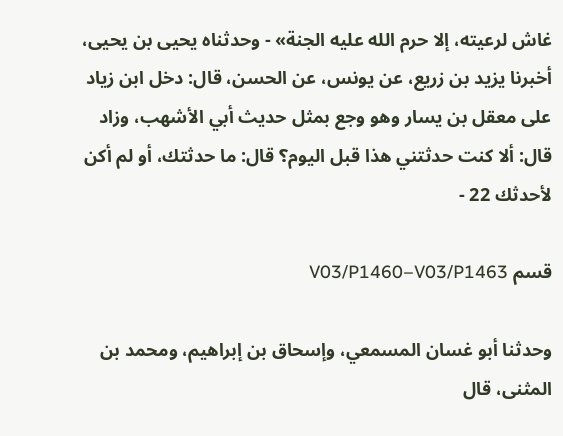غاش لرعيته، إلا حرم الله عليه الجنة» - وحدثناه يحيى بن يحيى، أخبرنا يزيد بن زريع، عن يونس، عن الحسن، قال: دخل ابن زياد على معقل بن يسار وهو وجع بمثل حديث أبي الأشهب، وزاد قال: ألا كنت حدثتني هذا قبل اليوم؟ قال: ما حدثتك، أو لم أكن لأحدثك 22 -

قسم V03/P1460–V03/P1463

وحدثنا أبو غسان المسمعي، وإسحاق بن إبراهيم، ومحمد بن المثنى، قال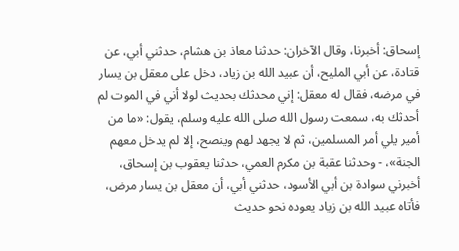إسحاق: أخبرنا، وقال الآخران: حدثنا معاذ بن هشام، حدثني أبي، عن قتادة، عن أبي المليح، أن عبيد الله بن زياد، دخل على معقل بن يسار في مرضه، فقال له معقل: إني محدثك بحديث لولا أني في الموت لم أحدثك به، سمعت رسول الله صلى الله عليه وسلم، يقول: «ما من أمير يلي أمر المسلمين، ثم لا يجهد لهم وينصح، إلا لم يدخل معهم الجنة»، - وحدثنا عقبة بن مكرم العمي، حدثنا يعقوب بن إسحاق، أخبرني سوادة بن أبي الأسود، حدثني أبي، أن معقل بن يسار مرض، فأتاه عبيد الله بن زياد يعوده نحو حديث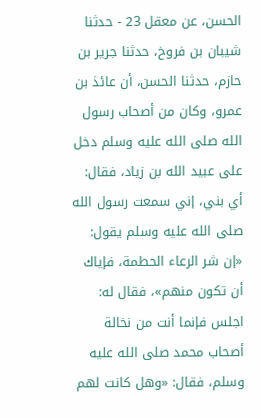الحسن، عن معقل 23 - حدثنا شيبان بن فروخ، حدثنا جرير بن حازم، حدثنا الحسن، أن عائذ بن عمرو، وكان من أصحاب رسول الله صلى الله عليه وسلم دخل على عبيد الله بن زياد، فقال: أي بني، إني سمعت رسول الله صلى الله عليه وسلم يقول: «إن شر الرعاء الحطمة، فإياك أن تكون منهم»، فقال له: اجلس فإنما أنت من نخالة أصحاب محمد صلى الله عليه وسلم، فقال: «وهل كانت لهم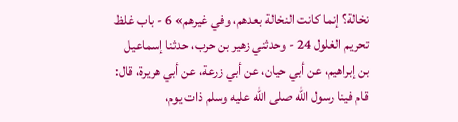نخالة؟ إنما كانت النخالة بعدهم، وفي غيرهم» 6 - باب غلظ تحريم الغلول 24 - وحدثني زهير بن حرب، حدثنا إسماعيل بن إبراهيم، عن أبي حيان، عن أبي زرعة، عن أبي هريرة، قال: قام فينا رسول الله صلى الله عليه وسلم ذات يوم،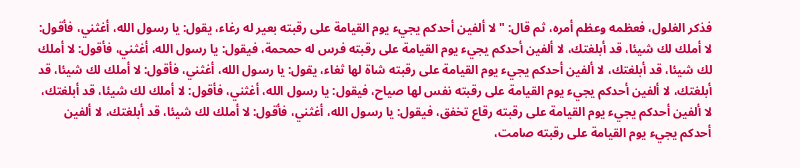فذكر الغلول، فعظمه وعظم أمره، ثم قال: " لا ألفين أحدكم يجيء يوم القيامة على رقبته بعير له رغاء، يقول: يا رسول الله، أغثني، فأقول: لا أملك لك شيئا، قد أبلغتك، لا ألفين أحدكم يجيء يوم القيامة على رقبته فرس له حمحمة، فيقول: يا رسول الله، أغثني، فأقول: لا أملك لك شيئا، قد أبلغتك، لا ألفين أحدكم يجيء يوم القيامة على رقبته شاة لها ثغاء، يقول: يا رسول الله، أغثني، فأقول: لا أملك لك شيئا، قد أبلغتك، لا ألفين أحدكم يجيء يوم القيامة على رقبته نفس لها صياح، فيقول: يا رسول الله، أغثني، فأقول: لا أملك لك شيئا، قد أبلغتك، لا ألفين أحدكم يجيء يوم القيامة على رقبته رقاع تخفق، فيقول: يا رسول الله، أغثني، فأقول: لا أملك لك شيئا، قد أبلغتك، لا ألفين أحدكم يجيء يوم القيامة على رقبته صامت،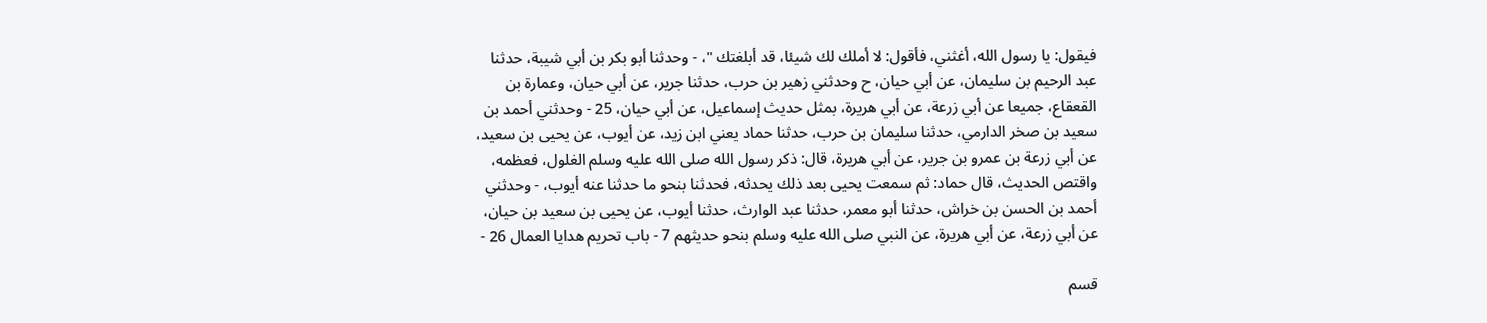فيقول: يا رسول الله، أغثني، فأقول: لا أملك لك شيئا، قد أبلغتك "، - وحدثنا أبو بكر بن أبي شيبة، حدثنا عبد الرحيم بن سليمان، عن أبي حيان، ح وحدثني زهير بن حرب، حدثنا جرير، عن أبي حيان، وعمارة بن القعقاع، جميعا عن أبي زرعة، عن أبي هريرة، بمثل حديث إسماعيل، عن أبي حيان، 25 - وحدثني أحمد بن سعيد بن صخر الدارمي، حدثنا سليمان بن حرب، حدثنا حماد يعني ابن زيد، عن أيوب، عن يحيى بن سعيد، عن أبي زرعة بن عمرو بن جرير، عن أبي هريرة، قال: ذكر رسول الله صلى الله عليه وسلم الغلول، فعظمه، واقتص الحديث، قال حماد: ثم سمعت يحيى بعد ذلك يحدثه، فحدثنا بنحو ما حدثنا عنه أيوب، - وحدثني أحمد بن الحسن بن خراش، حدثنا أبو معمر، حدثنا عبد الوارث، حدثنا أيوب، عن يحيى بن سعيد بن حيان، عن أبي زرعة، عن أبي هريرة، عن النبي صلى الله عليه وسلم بنحو حديثهم 7 - باب تحريم هدايا العمال 26 -

قسم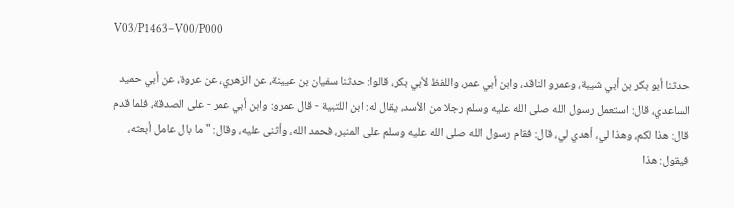V03/P1463–V00/P000

حدثنا أبو بكر بن أبي شيبة، وعمرو الناقد، وابن أبي عمر، واللفظ لأبي بكر، قالوا: حدثنا سفيان بن عيينة، عن الزهري، عن عروة، عن أبي حميد الساعدي، قال: استعمل رسول الله صلى الله عليه وسلم رجلا من الأسد، يقال له: ابن اللتبية - قال عمرو: وابن أبي عمر - على الصدقة، فلما قدم قال: هذا لكم، وهذا لي، أهدي لي، قال: فقام رسول الله صلى الله عليه وسلم على المنبر، فحمد الله، وأثنى عليه، وقال: " ما بال عامل أبعثه، فيقول: هذا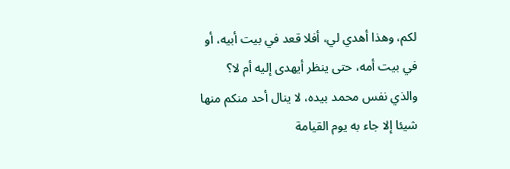لكم، وهذا أهدي لي، أفلا قعد في بيت أبيه، أو في بيت أمه، حتى ينظر أيهدى إليه أم لا؟ والذي نفس محمد بيده، لا ينال أحد منكم منها شيئا إلا جاء به يوم القيامة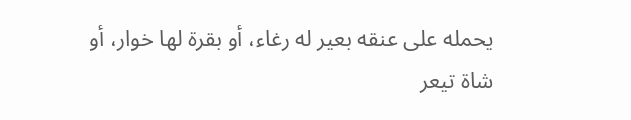يحمله على عنقه بعير له رغاء، أو بقرة لها خوار، أو شاة تيعر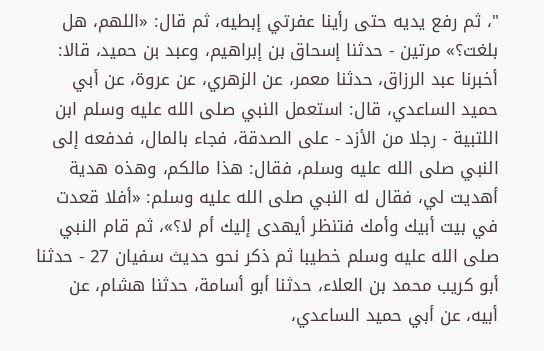"، ثم رفع يديه حتى رأينا عفرتي إبطيه، ثم قال: «اللهم، هل بلغت؟» مرتين - حدثنا إسحاق بن إبراهيم، وعبد بن حميد، قالا: أخبرنا عبد الرزاق، حدثنا معمر، عن الزهري، عن عروة، عن أبي حميد الساعدي، قال: استعمل النبي صلى الله عليه وسلم ابن اللتبية - رجلا من الأزد - على الصدقة، فجاء بالمال، فدفعه إلى النبي صلى الله عليه وسلم، فقال: هذا مالكم، وهذه هدية أهديت لي، فقال له النبي صلى الله عليه وسلم: «أفلا قعدت في بيت أبيك وأمك فتنظر أيهدى إليك أم لا؟»، ثم قام النبي صلى الله عليه وسلم خطيبا ثم ذكر نحو حديث سفيان 27 - حدثنا أبو كريب محمد بن العلاء، حدثنا أبو أسامة، حدثنا هشام، عن أبيه، عن أبي حميد الساعدي،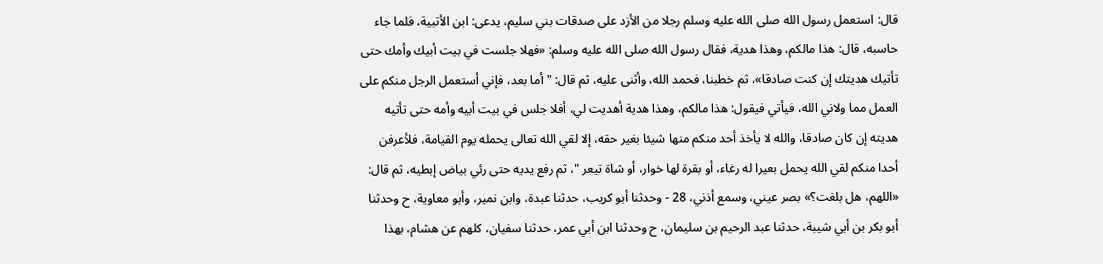قال: استعمل رسول الله صلى الله عليه وسلم رجلا من الأزد على صدقات بني سليم، يدعى: ابن الأتبية، فلما جاء حاسبه، قال: هذا مالكم، وهذا هدية، فقال رسول الله صلى الله عليه وسلم: «فهلا جلست في بيت أبيك وأمك حتى تأتيك هديتك إن كنت صادقا»، ثم خطبنا، فحمد الله، وأثنى عليه، ثم قال: " أما بعد، فإني أستعمل الرجل منكم على العمل مما ولاني الله، فيأتي فيقول: هذا مالكم، وهذا هدية أهديت لي، أفلا جلس في بيت أبيه وأمه حتى تأتيه هديته إن كان صادقا، والله لا يأخذ أحد منكم منها شيئا بغير حقه، إلا لقي الله تعالى يحمله يوم القيامة، فلأعرفن أحدا منكم لقي الله يحمل بعيرا له رغاء، أو بقرة لها خوار، أو شاة تيعر "، ثم رفع يديه حتى رئي بياض إبطيه، ثم قال: «اللهم، هل بلغت؟» بصر عيني، وسمع أذني، 28 - وحدثنا أبو كريب، حدثنا عبدة، وابن نمير، وأبو معاوية، ح وحدثنا أبو بكر بن أبي شيبة، حدثنا عبد الرحيم بن سليمان، ح وحدثنا ابن أبي عمر، حدثنا سفيان، كلهم عن هشام، بهذا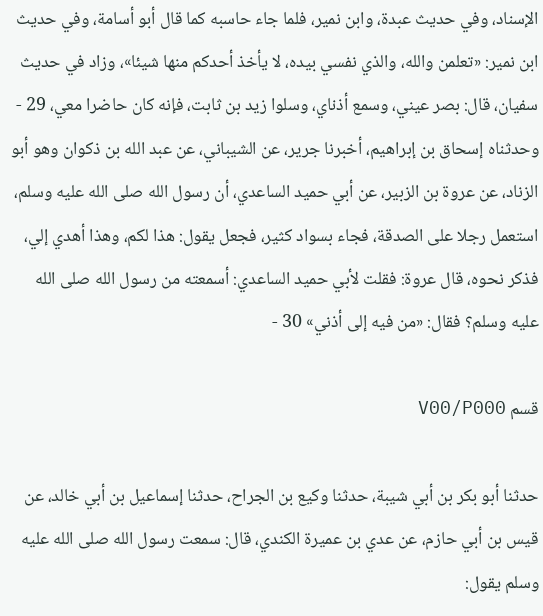الإسناد، وفي حديث عبدة، وابن نمير، فلما جاء حاسبه كما قال أبو أسامة، وفي حديث ابن نمير: «تعلمن والله، والذي نفسي بيده، لا يأخذ أحدكم منها شيئا»، وزاد في حديث سفيان، قال: بصر عيني، وسمع أذناي، وسلوا زيد بن ثابت، فإنه كان حاضرا معي، 29 - وحدثناه إسحاق بن إبراهيم، أخبرنا جرير، عن الشيباني، عن عبد الله بن ذكوان وهو أبو الزناد، عن عروة بن الزبير، عن أبي حميد الساعدي، أن رسول الله صلى الله عليه وسلم، استعمل رجلا على الصدقة، فجاء بسواد كثير، فجعل يقول: هذا لكم، وهذا أهدي إلي، فذكر نحوه، قال عروة: فقلت لأبي حميد الساعدي: أسمعته من رسول الله صلى الله عليه وسلم؟ فقال: «من فيه إلى أذني» 30 -

قسم V00/P000

حدثنا أبو بكر بن أبي شيبة، حدثنا وكيع بن الجراح، حدثنا إسماعيل بن أبي خالد، عن قيس بن أبي حازم، عن عدي بن عميرة الكندي، قال: سمعت رسول الله صلى الله عليه وسلم يقول: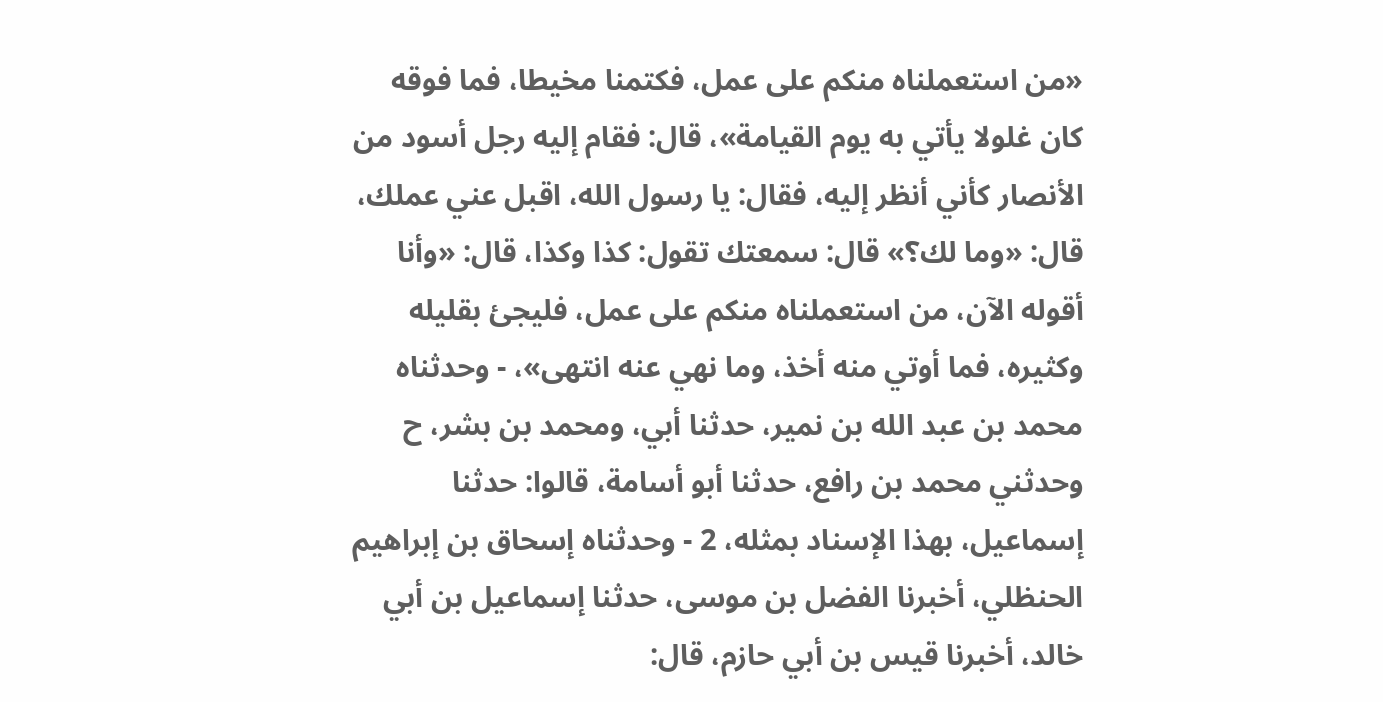«من استعملناه منكم على عمل، فكتمنا مخيطا، فما فوقه كان غلولا يأتي به يوم القيامة»، قال: فقام إليه رجل أسود من الأنصار كأني أنظر إليه، فقال: يا رسول الله، اقبل عني عملك، قال: «وما لك؟» قال: سمعتك تقول: كذا وكذا، قال: «وأنا أقوله الآن، من استعملناه منكم على عمل، فليجئ بقليله وكثيره، فما أوتي منه أخذ، وما نهي عنه انتهى»، - وحدثناه محمد بن عبد الله بن نمير، حدثنا أبي، ومحمد بن بشر، ح وحدثني محمد بن رافع، حدثنا أبو أسامة، قالوا: حدثنا إسماعيل، بهذا الإسناد بمثله، 2 - وحدثناه إسحاق بن إبراهيم الحنظلي، أخبرنا الفضل بن موسى، حدثنا إسماعيل بن أبي خالد، أخبرنا قيس بن أبي حازم، قال: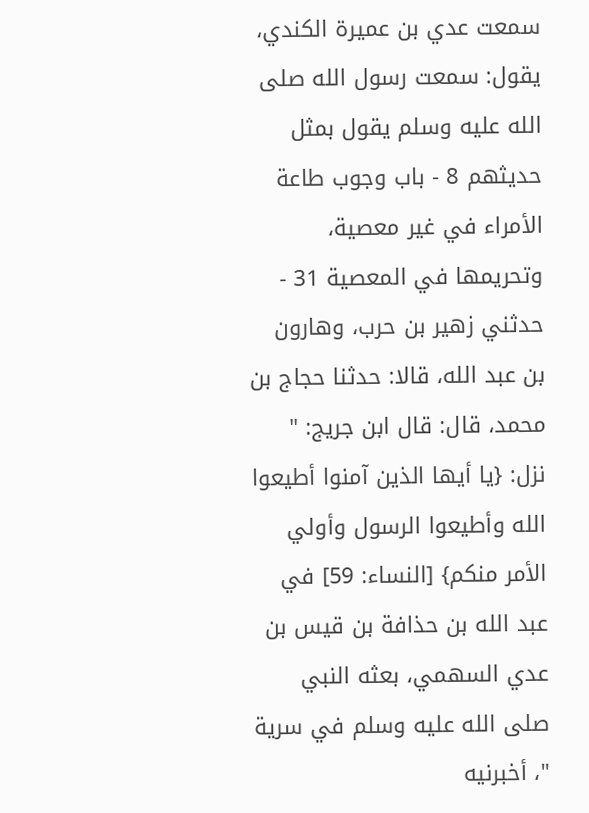سمعت عدي بن عميرة الكندي، يقول: سمعت رسول الله صلى الله عليه وسلم يقول بمثل حديثهم 8 - باب وجوب طاعة الأمراء في غير معصية، وتحريمها في المعصية 31 - حدثني زهير بن حرب، وهارون بن عبد الله، قالا: حدثنا حجاج بن محمد، قال: قال ابن جريج: " نزل: {يا أيها الذين آمنوا أطيعوا الله وأطيعوا الرسول وأولي الأمر منكم} [النساء: 59] في عبد الله بن حذافة بن قيس بن عدي السهمي، بعثه النبي صلى الله عليه وسلم في سرية "، أخبرنيه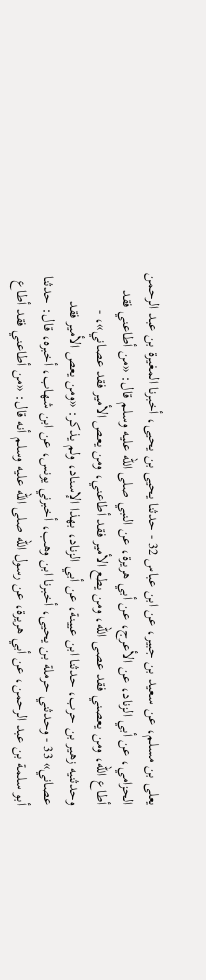يعلى بن مسلم، عن سعيد بن جبير، عن ابن عباس 32 - حدثنا يحيى بن يحيى، أخبرنا المغيرة بن عبد الرحمن الحزامي، عن أبي الزناد، عن الأعرج، عن أبي هريرة، عن النبي صلى الله عليه وسلم قال: «من أطاعني فقد أطاع الله، ومن يعصني فقد عصى الله، ومن يطع الأمير فقد أطاعني، ومن يعص الأمير فقد عصاني»، - وحدثنيه زهير بن حرب، حدثنا ابن عيينة، عن أبي الزناد، بهذا الإسناد، ولم يذكر: «ومن يعص الأمير فقد عصاني» 33 - وحدثني حرملة بن يحيى، أخبرنا ابن وهب، أخبرني يونس، عن ابن شهاب، أخبره، قال: حدثنا أبو سلمة بن عبد الرحمن، عن أبي هريرة، عن رسول الله صلى الله عليه وسلم أنه قال: «من أطاعني فقد أطاع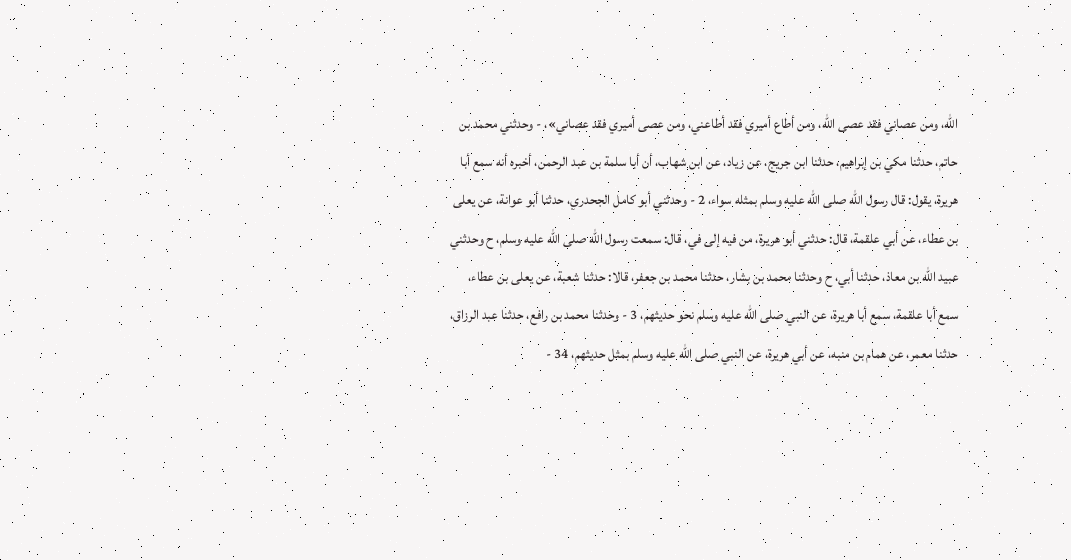الله، ومن عصاني فقد عصى الله، ومن أطاع أميري فقد أطاعني، ومن عصى أميري فقد عصاني»، - وحدثني محمد بن حاتم، حدثنا مكي بن إبراهيم، حدثنا ابن جريج، عن زياد، عن ابن شهاب، أن أبا سلمة بن عبد الرحمن، أخبره أنه سمع أبا هريرة، يقول: قال رسول الله صلى الله عليه وسلم بمثله سواء، 2 - وحدثني أبو كامل الجحدري، حدثنا أبو عوانة، عن يعلى بن عطاء، عن أبي علقمة، قال: حدثني أبو هريرة، من فيه إلى في، قال: سمعت رسول الله صلى الله عليه وسلم، ح وحدثني عبيد الله بن معاذ، حدثنا أبي، ح وحدثنا محمد بن بشار، حدثنا محمد بن جعفر، قالا: حدثنا شعبة، عن يعلى بن عطاء، سمع أبا علقمة، سمع أبا هريرة، عن النبي صلى الله عليه وسلم نحو حديثهم، 3 - وحدثنا محمد بن رافع، حدثنا عبد الرزاق، حدثنا معمر، عن همام بن منبه، عن أبي هريرة، عن النبي صلى الله عليه وسلم بمثل حديثهم، 34 -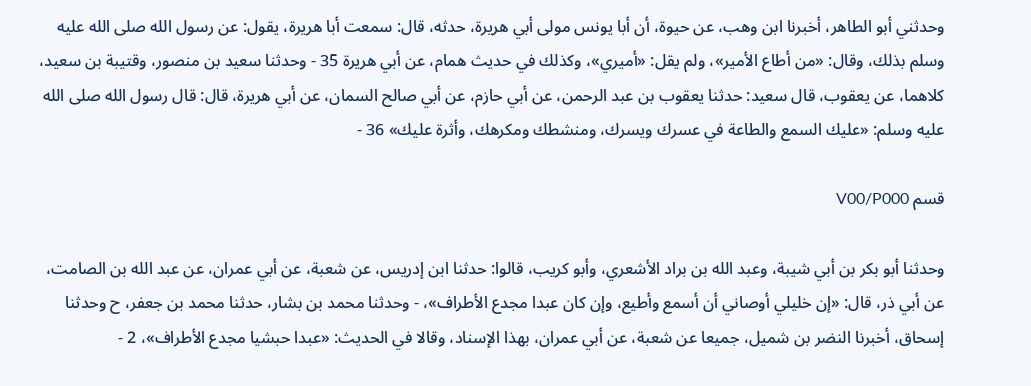وحدثني أبو الطاهر، أخبرنا ابن وهب، عن حيوة، أن أبا يونس مولى أبي هريرة، حدثه، قال: سمعت أبا هريرة، يقول: عن رسول الله صلى الله عليه وسلم بذلك، وقال: «من أطاع الأمير»، ولم يقل: «أميري»، وكذلك في حديث همام، عن أبي هريرة 35 - وحدثنا سعيد بن منصور، وقتيبة بن سعيد، كلاهما، عن يعقوب، قال سعيد: حدثنا يعقوب بن عبد الرحمن، عن أبي حازم، عن أبي صالح السمان، عن أبي هريرة، قال: قال رسول الله صلى الله عليه وسلم: «عليك السمع والطاعة في عسرك ويسرك، ومنشطك ومكرهك، وأثرة عليك» 36 -

قسم V00/P000

وحدثنا أبو بكر بن أبي شيبة، وعبد الله بن براد الأشعري، وأبو كريب، قالوا: حدثنا ابن إدريس، عن شعبة، عن أبي عمران، عن عبد الله بن الصامت، عن أبي ذر، قال: «إن خليلي أوصاني أن أسمع وأطيع، وإن كان عبدا مجدع الأطراف»، - وحدثنا محمد بن بشار، حدثنا محمد بن جعفر، ح وحدثنا إسحاق، أخبرنا النضر بن شميل، جميعا عن شعبة، عن أبي عمران، بهذا الإسناد، وقالا في الحديث: «عبدا حبشيا مجدع الأطراف»، 2 -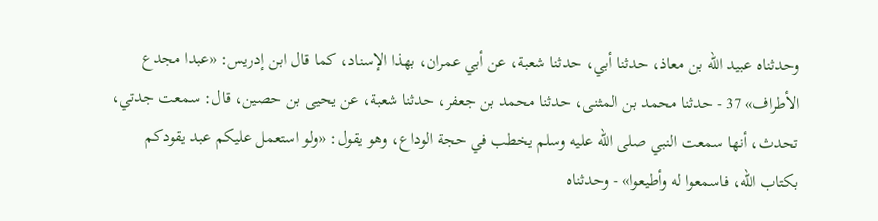وحدثناه عبيد الله بن معاذ، حدثنا أبي، حدثنا شعبة، عن أبي عمران، بهذا الإسناد، كما قال ابن إدريس: «عبدا مجدع الأطراف» 37 - حدثنا محمد بن المثنى، حدثنا محمد بن جعفر، حدثنا شعبة، عن يحيى بن حصين، قال: سمعت جدتي، تحدث، أنها سمعت النبي صلى الله عليه وسلم يخطب في حجة الوداع، وهو يقول: «ولو استعمل عليكم عبد يقودكم بكتاب الله، فاسمعوا له وأطيعوا» - وحدثناه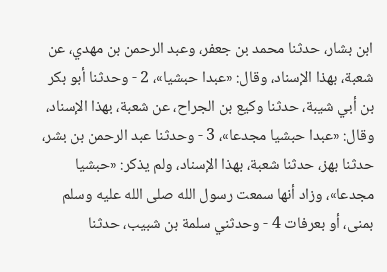ابن بشار، حدثنا محمد بن جعفر، وعبد الرحمن بن مهدي، عن شعبة، بهذا الإسناد، وقال: «عبدا حبشيا»، 2 - وحدثنا أبو بكر بن أبي شيبة، حدثنا وكيع بن الجراح، عن شعبة، بهذا الإسناد، وقال: «عبدا حبشيا مجدعا»، 3 - وحدثنا عبد الرحمن بن بشر، حدثنا بهز، حدثنا شعبة، بهذا الإسناد، ولم يذكر: «حبشيا مجدعا»، وزاد أنها سمعت رسول الله صلى الله عليه وسلم بمنى، أو بعرفات 4 - وحدثني سلمة بن شبيب، حدثنا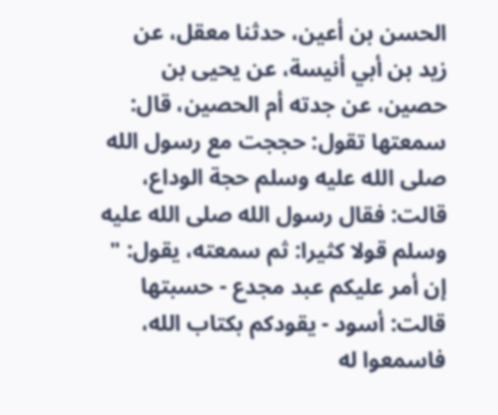الحسن بن أعين، حدثنا معقل، عن زيد بن أبي أنيسة، عن يحيى بن حصين، عن جدته أم الحصين، قال: سمعتها تقول: حججت مع رسول الله صلى الله عليه وسلم حجة الوداع، قالت: فقال رسول الله صلى الله عليه وسلم قولا كثيرا: ثم سمعته، يقول: " إن أمر عليكم عبد مجدع - حسبتها قالت: أسود - يقودكم بكتاب الله، فاسمعوا له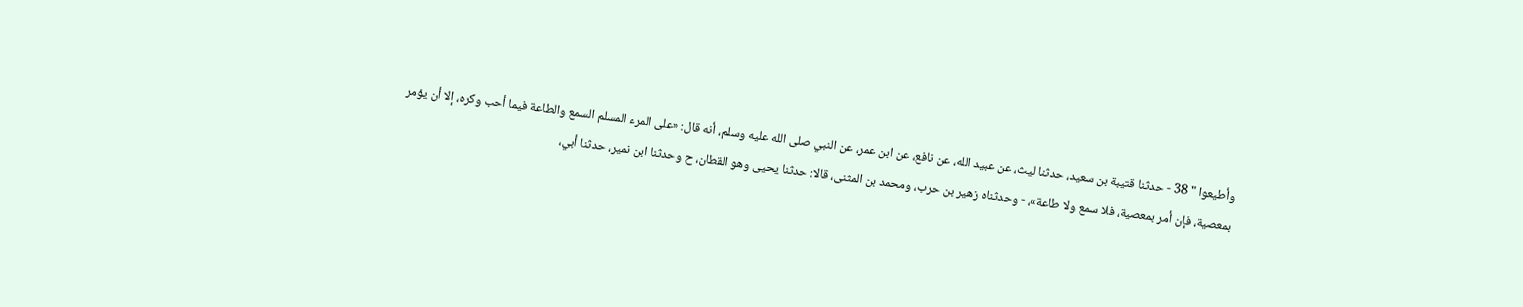وأطيعوا " 38 - حدثنا قتيبة بن سعيد، حدثنا ليث، عن عبيد الله، عن نافع، عن ابن عمر، عن النبي صلى الله عليه وسلم، أنه قال: «على المرء المسلم السمع والطاعة فيما أحب وكره، إلا أن يؤمر بمعصية، فإن أمر بمعصية، فلا سمع ولا طاعة»، - وحدثناه زهير بن حرب، ومحمد بن المثنى، قالا: حدثنا يحيى وهو القطان، ح وحدثنا ابن نمير، حدثنا أبي،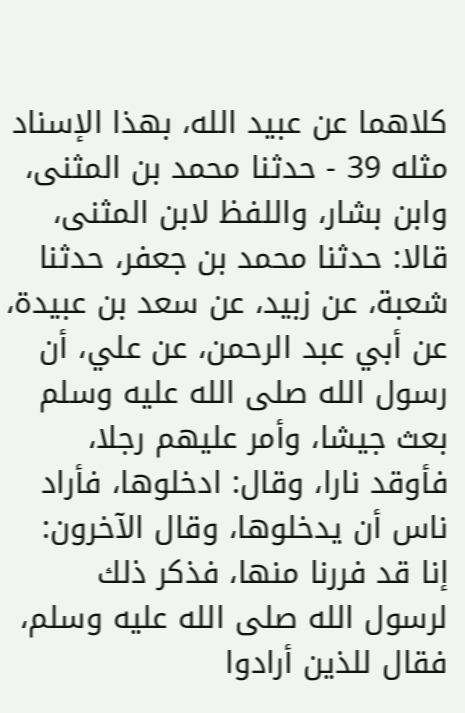كلاهما عن عبيد الله، بهذا الإسناد مثله 39 - حدثنا محمد بن المثنى، وابن بشار، واللفظ لابن المثنى، قالا: حدثنا محمد بن جعفر، حدثنا شعبة، عن زبيد، عن سعد بن عبيدة، عن أبي عبد الرحمن، عن علي، أن رسول الله صلى الله عليه وسلم بعث جيشا، وأمر عليهم رجلا، فأوقد نارا، وقال: ادخلوها، فأراد ناس أن يدخلوها، وقال الآخرون: إنا قد فررنا منها، فذكر ذلك لرسول الله صلى الله عليه وسلم، فقال للذين أرادوا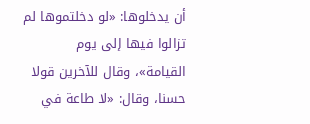أن يدخلوها: «لو دخلتموها لم تزالوا فيها إلى يوم القيامة»، وقال للآخرين قولا حسنا، وقال: «لا طاعة في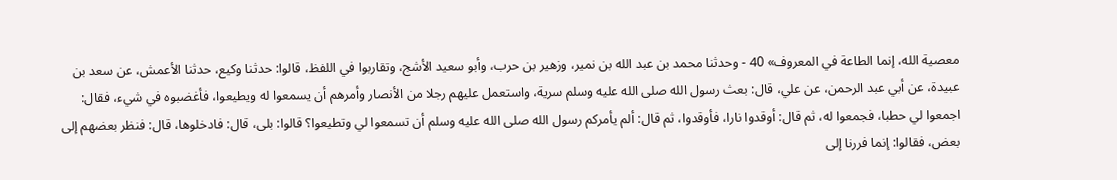معصية الله، إنما الطاعة في المعروف» 40 - وحدثنا محمد بن عبد الله بن نمير، وزهير بن حرب، وأبو سعيد الأشج، وتقاربوا في اللفظ، قالوا: حدثنا وكيع، حدثنا الأعمش، عن سعد بن عبيدة، عن أبي عبد الرحمن، عن علي، قال: بعث رسول الله صلى الله عليه وسلم سرية، واستعمل عليهم رجلا من الأنصار وأمرهم أن يسمعوا له ويطيعوا، فأغضبوه في شيء، فقال: اجمعوا لي حطبا، فجمعوا له، ثم قال: أوقدوا نارا، فأوقدوا، ثم قال: ألم يأمركم رسول الله صلى الله عليه وسلم أن تسمعوا لي وتطيعوا؟ قالوا: بلى، قال: فادخلوها، قال: فنظر بعضهم إلى بعض، فقالوا: إنما فررنا إلى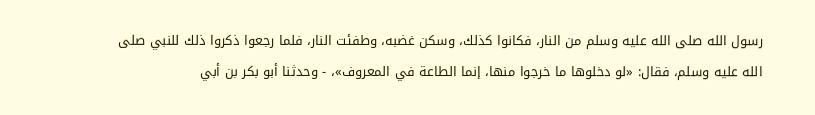رسول الله صلى الله عليه وسلم من النار، فكانوا كذلك، وسكن غضبه، وطفئت النار، فلما رجعوا ذكروا ذلك للنبي صلى الله عليه وسلم، فقال: «لو دخلوها ما خرجوا منها، إنما الطاعة في المعروف»، - وحدثنا أبو بكر بن أبي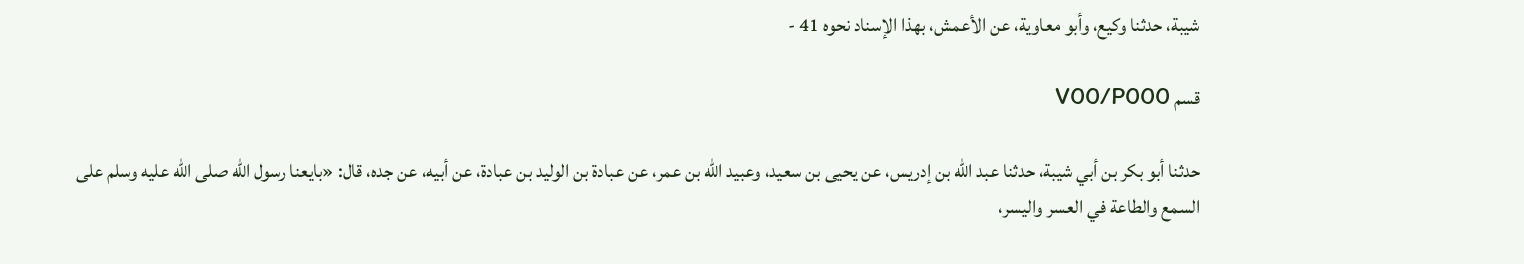شيبة، حدثنا وكيع، وأبو معاوية، عن الأعمش، بهذا الإسناد نحوه 41 -

قسم V00/P000

حدثنا أبو بكر بن أبي شيبة، حدثنا عبد الله بن إدريس، عن يحيى بن سعيد، وعبيد الله بن عمر، عن عبادة بن الوليد بن عبادة، عن أبيه، عن جده، قال: «بايعنا رسول الله صلى الله عليه وسلم على السمع والطاعة في العسر واليسر،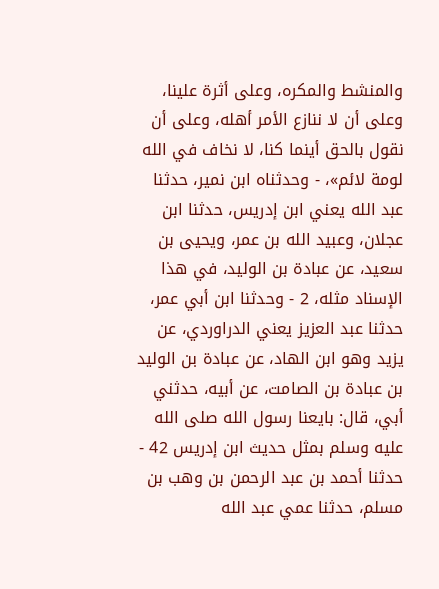والمنشط والمكره، وعلى أثرة علينا، وعلى أن لا ننازع الأمر أهله، وعلى أن نقول بالحق أينما كنا، لا نخاف في الله لومة لائم»، - وحدثناه ابن نمير، حدثنا عبد الله يعني ابن إدريس، حدثنا ابن عجلان، وعبيد الله بن عمر، ويحيى بن سعيد، عن عبادة بن الوليد، في هذا الإسناد مثله، 2 - وحدثنا ابن أبي عمر، حدثنا عبد العزيز يعني الدراوردي، عن يزيد وهو ابن الهاد، عن عبادة بن الوليد بن عبادة بن الصامت، عن أبيه، حدثني أبي، قال: بايعنا رسول الله صلى الله عليه وسلم بمثل حديث ابن إدريس 42 - حدثنا أحمد بن عبد الرحمن بن وهب بن مسلم، حدثنا عمي عبد الله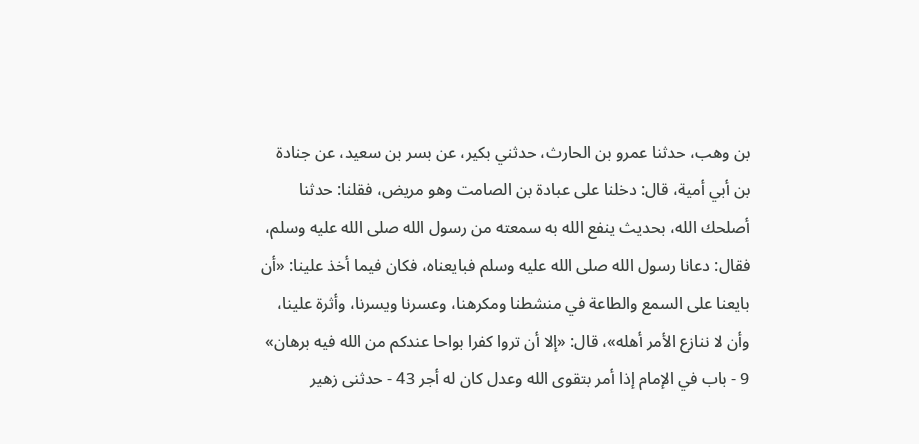بن وهب، حدثنا عمرو بن الحارث، حدثني بكير، عن بسر بن سعيد، عن جنادة بن أبي أمية، قال: دخلنا على عبادة بن الصامت وهو مريض، فقلنا: حدثنا أصلحك الله، بحديث ينفع الله به سمعته من رسول الله صلى الله عليه وسلم، فقال: دعانا رسول الله صلى الله عليه وسلم فبايعناه، فكان فيما أخذ علينا: «أن بايعنا على السمع والطاعة في منشطنا ومكرهنا، وعسرنا ويسرنا، وأثرة علينا، وأن لا ننازع الأمر أهله»، قال: «إلا أن تروا كفرا بواحا عندكم من الله فيه برهان» 9 - باب في الإمام إذا أمر بتقوى الله وعدل كان له أجر 43 - حدثنى زهير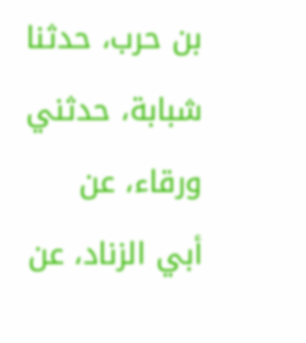بن حرب، حدثنا شبابة، حدثني ورقاء، عن أبي الزناد، عن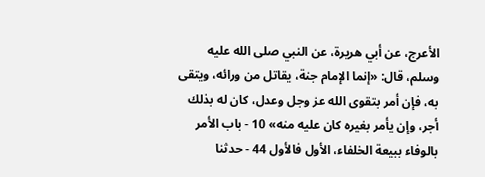الأعرج، عن أبي هريرة، عن النبي صلى الله عليه وسلم، قال: «إنما الإمام جنة، يقاتل من ورائه، ويتقى به، فإن أمر بتقوى الله عز وجل وعدل، كان له بذلك أجر، وإن يأمر بغيره كان عليه منه» 10 - باب الأمر بالوفاء ببيعة الخلفاء، الأول فالأول 44 - حدثنا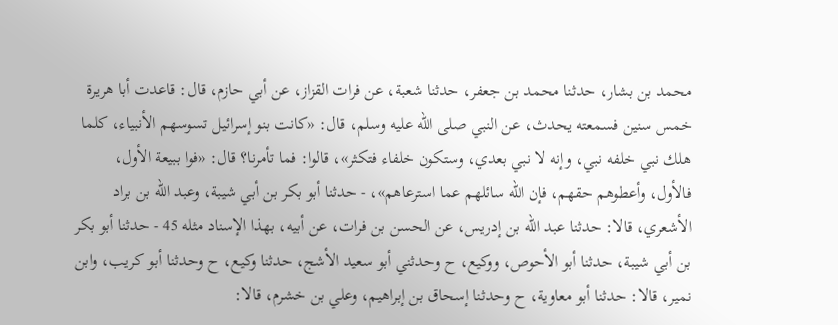محمد بن بشار، حدثنا محمد بن جعفر، حدثنا شعبة، عن فرات القزاز، عن أبي حازم، قال: قاعدت أبا هريرة خمس سنين فسمعته يحدث، عن النبي صلى الله عليه وسلم، قال: «كانت بنو إسرائيل تسوسهم الأنبياء، كلما هلك نبي خلفه نبي، وإنه لا نبي بعدي، وستكون خلفاء فتكثر»، قالوا: فما تأمرنا؟ قال: «فوا ببيعة الأول، فالأول، وأعطوهم حقهم، فإن الله سائلهم عما استرعاهم»، - حدثنا أبو بكر بن أبي شيبة، وعبد الله بن براد الأشعري، قالا: حدثنا عبد الله بن إدريس، عن الحسن بن فرات، عن أبيه، بهذا الإسناد مثله 45 - حدثنا أبو بكر بن أبي شيبة، حدثنا أبو الأحوص، ووكيع، ح وحدثني أبو سعيد الأشج، حدثنا وكيع، ح وحدثنا أبو كريب، وابن نمير، قالا: حدثنا أبو معاوية، ح وحدثنا إسحاق بن إبراهيم، وعلي بن خشرم، قالا: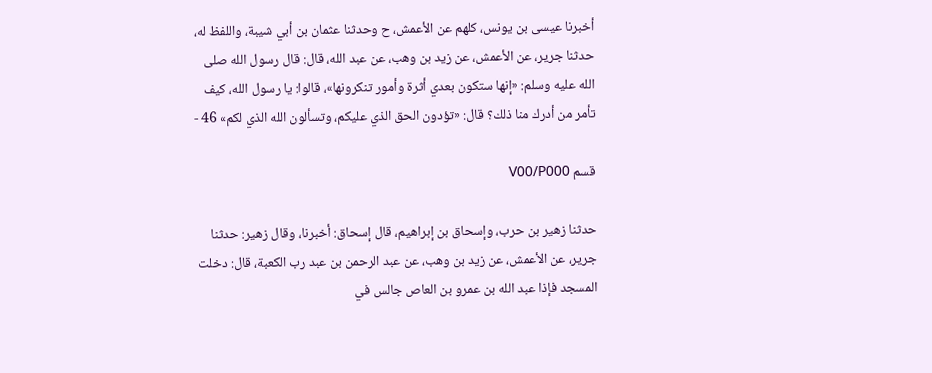أخبرنا عيسى بن يونس، كلهم عن الأعمش، ح وحدثنا عثمان بن أبي شيبة، واللفظ له، حدثنا جرير، عن الأعمش، عن زيد بن وهب، عن عبد الله، قال: قال رسول الله صلى الله عليه وسلم: «إنها ستكون بعدي أثرة وأمور تنكرونها»، قالوا: يا رسول الله، كيف تأمر من أدرك منا ذلك؟ قال: «تؤدون الحق الذي عليكم، وتسألون الله الذي لكم» 46 -

قسم V00/P000

حدثنا زهير بن حرب، وإسحاق بن إبراهيم، قال إسحاق: أخبرنا، وقال زهير: حدثنا جرير، عن الأعمش، عن زيد بن وهب، عن عبد الرحمن بن عبد رب الكعبة، قال: دخلت المسجد فإذا عبد الله بن عمرو بن العاص جالس في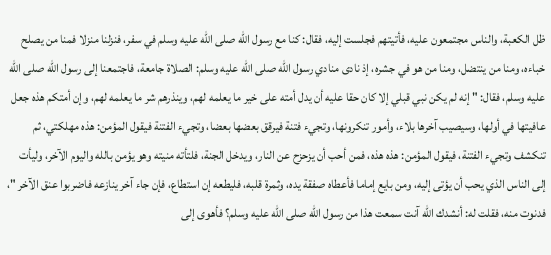ظل الكعبة، والناس مجتمعون عليه، فأتيتهم فجلست إليه، فقال: كنا مع رسول الله صلى الله عليه وسلم في سفر، فنزلنا منزلا فمنا من يصلح خباءه، ومنا من ينتضل، ومنا من هو في جشره، إذ نادى منادي رسول الله صلى الله عليه وسلم: الصلاة جامعة، فاجتمعنا إلى رسول الله صلى الله عليه وسلم، فقال: " إنه لم يكن نبي قبلي إلا كان حقا عليه أن يدل أمته على خير ما يعلمه لهم، وينذرهم شر ما يعلمه لهم، وإن أمتكم هذه جعل عافيتها في أولها، وسيصيب آخرها بلاء، وأمور تنكرونها، وتجيء فتنة فيرقق بعضها بعضا، وتجيء الفتنة فيقول المؤمن: هذه مهلكتي، ثم تنكشف وتجيء الفتنة، فيقول المؤمن: هذه هذه، فمن أحب أن يزحزح عن النار، ويدخل الجنة، فلتأته منيته وهو يؤمن بالله واليوم الآخر، وليأت إلى الناس الذي يحب أن يؤتى إليه، ومن بايع إماما فأعطاه صفقة يده، وثمرة قلبه، فليطعه إن استطاع، فإن جاء آخر ينازعه فاضربوا عنق الآخر "، فدنوت منه، فقلت له: أنشدك الله آنت سمعت هذا من رسول الله صلى الله عليه وسلم؟ فأهوى إلى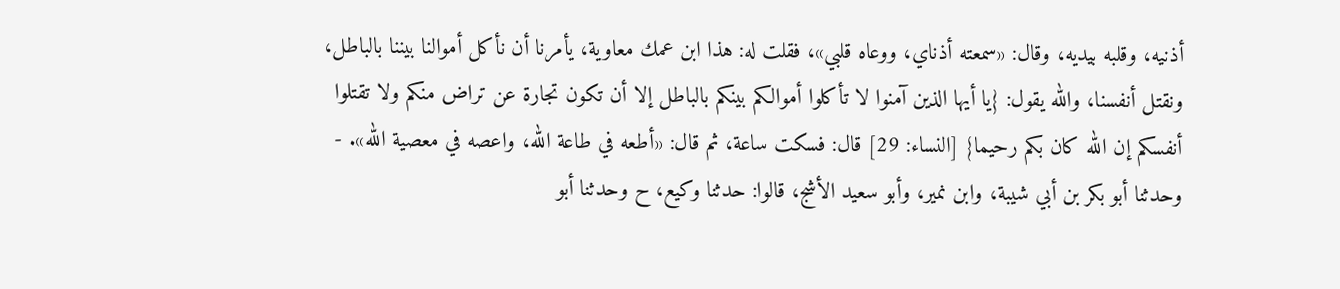أذنيه، وقلبه بيديه، وقال: «سمعته أذناي، ووعاه قلبي»، فقلت له: هذا ابن عمك معاوية، يأمرنا أن نأكل أموالنا بيننا بالباطل، ونقتل أنفسنا، والله يقول: {يا أيها الذين آمنوا لا تأكلوا أموالكم بينكم بالباطل إلا أن تكون تجارة عن تراض منكم ولا تقتلوا أنفسكم إن الله كان بكم رحيما} [النساء: 29] قال: فسكت ساعة، ثم قال: «أطعه في طاعة الله، واعصه في معصية الله». - وحدثنا أبو بكر بن أبي شيبة، وابن نمير، وأبو سعيد الأشج، قالوا: حدثنا وكيع، ح وحدثنا أبو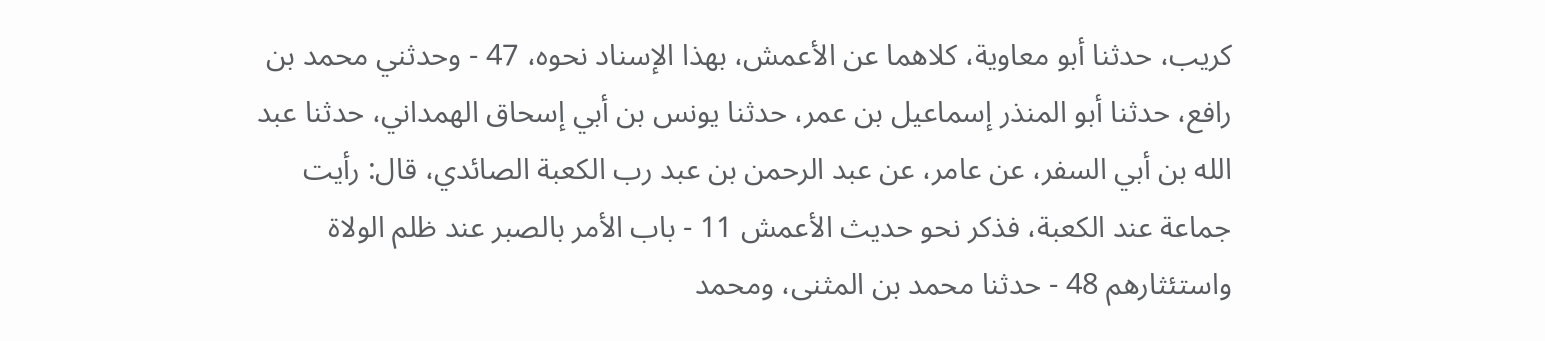كريب، حدثنا أبو معاوية، كلاهما عن الأعمش، بهذا الإسناد نحوه، 47 - وحدثني محمد بن رافع، حدثنا أبو المنذر إسماعيل بن عمر، حدثنا يونس بن أبي إسحاق الهمداني، حدثنا عبد الله بن أبي السفر، عن عامر، عن عبد الرحمن بن عبد رب الكعبة الصائدي، قال: رأيت جماعة عند الكعبة، فذكر نحو حديث الأعمش 11 - باب الأمر بالصبر عند ظلم الولاة واستئثارهم 48 - حدثنا محمد بن المثنى، ومحمد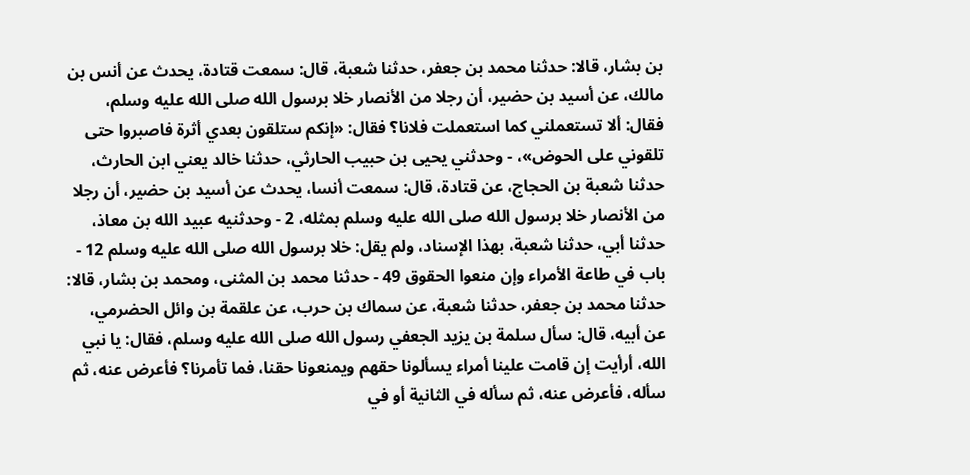بن بشار، قالا: حدثنا محمد بن جعفر، حدثنا شعبة، قال: سمعت قتادة، يحدث عن أنس بن مالك، عن أسيد بن حضير، أن رجلا من الأنصار خلا برسول الله صلى الله عليه وسلم، فقال: ألا تستعملني كما استعملت فلانا؟ فقال: «إنكم ستلقون بعدي أثرة فاصبروا حتى تلقوني على الحوض»، - وحدثني يحيى بن حبيب الحارثي، حدثنا خالد يعني ابن الحارث، حدثنا شعبة بن الحجاج، عن قتادة، قال: سمعت أنسا، يحدث عن أسيد بن حضير، أن رجلا من الأنصار خلا برسول الله صلى الله عليه وسلم بمثله، 2 - وحدثنيه عبيد الله بن معاذ، حدثنا أبي، حدثنا شعبة، بهذا الإسناد، ولم يقل: خلا برسول الله صلى الله عليه وسلم 12 - باب في طاعة الأمراء وإن منعوا الحقوق 49 - حدثنا محمد بن المثنى، ومحمد بن بشار، قالا: حدثنا محمد بن جعفر، حدثنا شعبة، عن سماك بن حرب، عن علقمة بن وائل الحضرمي، عن أبيه، قال: سأل سلمة بن يزيد الجعفي رسول الله صلى الله عليه وسلم، فقال: يا نبي الله، أرأيت إن قامت علينا أمراء يسألونا حقهم ويمنعونا حقنا، فما تأمرنا؟ فأعرض عنه، ثم سأله، فأعرض عنه، ثم سأله في الثانية أو في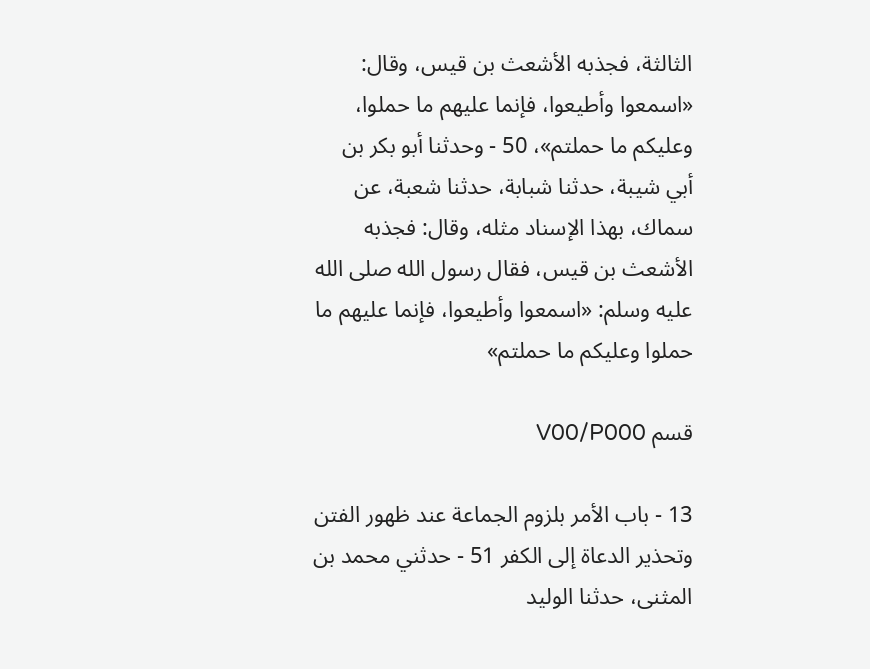الثالثة، فجذبه الأشعث بن قيس، وقال: «اسمعوا وأطيعوا، فإنما عليهم ما حملوا، وعليكم ما حملتم»، 50 - وحدثنا أبو بكر بن أبي شيبة، حدثنا شبابة، حدثنا شعبة، عن سماك، بهذا الإسناد مثله، وقال: فجذبه الأشعث بن قيس، فقال رسول الله صلى الله عليه وسلم: «اسمعوا وأطيعوا، فإنما عليهم ما حملوا وعليكم ما حملتم»

قسم V00/P000

13 - باب الأمر بلزوم الجماعة عند ظهور الفتن وتحذير الدعاة إلى الكفر 51 - حدثني محمد بن المثنى، حدثنا الوليد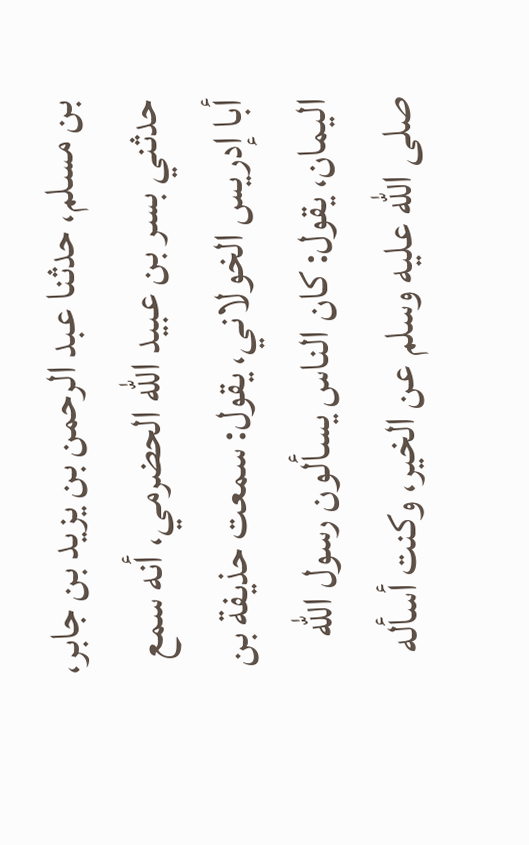بن مسلم، حدثنا عبد الرحمن بن يزيد بن جابر، حدثني بسر بن عبيد الله الحضرمي، أنه سمع أبا إدريس الخولاني، يقول: سمعت حذيفة بن اليمان، يقول: كان الناس يسألون رسول الله صلى الله عليه وسلم عن الخير، وكنت أسأله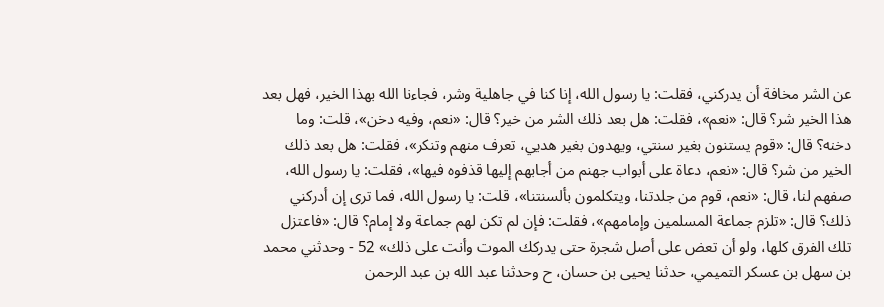عن الشر مخافة أن يدركني، فقلت: يا رسول الله، إنا كنا في جاهلية وشر، فجاءنا الله بهذا الخير، فهل بعد هذا الخير شر؟ قال: «نعم»، فقلت: هل بعد ذلك الشر من خير؟ قال: «نعم، وفيه دخن»، قلت: وما دخنه؟ قال: «قوم يستنون بغير سنتي، ويهدون بغير هديي، تعرف منهم وتنكر»، فقلت: هل بعد ذلك الخير من شر؟ قال: «نعم، دعاة على أبواب جهنم من أجابهم إليها قذفوه فيها»، فقلت: يا رسول الله، صفهم لنا، قال: «نعم، قوم من جلدتنا، ويتكلمون بألسنتنا»، قلت: يا رسول الله، فما ترى إن أدركني ذلك؟ قال: «تلزم جماعة المسلمين وإمامهم»، فقلت: فإن لم تكن لهم جماعة ولا إمام؟ قال: «فاعتزل تلك الفرق كلها، ولو أن تعض على أصل شجرة حتى يدركك الموت وأنت على ذلك» 52 - وحدثني محمد بن سهل بن عسكر التميمي، حدثنا يحيى بن حسان، ح وحدثنا عبد الله بن عبد الرحمن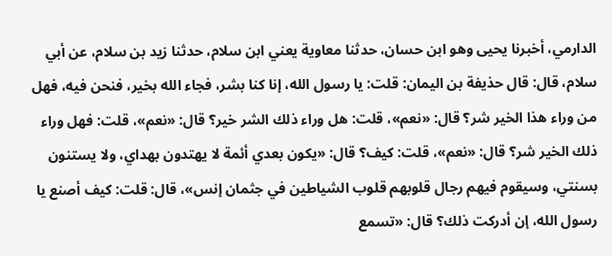الدارمي، أخبرنا يحيى وهو ابن حسان، حدثنا معاوية يعني ابن سلام، حدثنا زيد بن سلام، عن أبي سلام، قال: قال حذيفة بن اليمان: قلت: يا رسول الله، إنا كنا بشر، فجاء الله بخير، فنحن فيه، فهل من وراء هذا الخير شر؟ قال: «نعم»، قلت: هل وراء ذلك الشر خير؟ قال: «نعم»، قلت: فهل وراء ذلك الخير شر؟ قال: «نعم»، قلت: كيف؟ قال: «يكون بعدي أئمة لا يهتدون بهداي، ولا يستنون بسنتي، وسيقوم فيهم رجال قلوبهم قلوب الشياطين في جثمان إنس»، قال: قلت: كيف أصنع يا رسول الله، إن أدركت ذلك؟ قال: «تسمع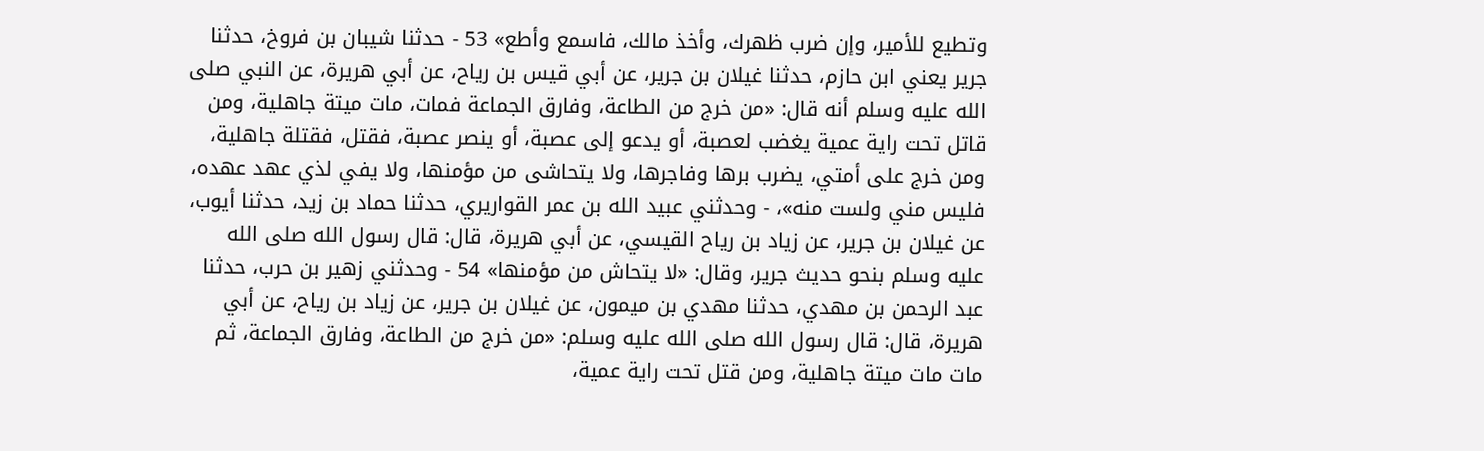وتطيع للأمير، وإن ضرب ظهرك، وأخذ مالك، فاسمع وأطع» 53 - حدثنا شيبان بن فروخ، حدثنا جرير يعني ابن حازم، حدثنا غيلان بن جرير، عن أبي قيس بن رياح، عن أبي هريرة، عن النبي صلى الله عليه وسلم أنه قال: «من خرج من الطاعة، وفارق الجماعة فمات، مات ميتة جاهلية، ومن قاتل تحت راية عمية يغضب لعصبة، أو يدعو إلى عصبة، أو ينصر عصبة، فقتل، فقتلة جاهلية، ومن خرج على أمتي، يضرب برها وفاجرها، ولا يتحاشى من مؤمنها، ولا يفي لذي عهد عهده، فليس مني ولست منه»، - وحدثني عبيد الله بن عمر القواريري، حدثنا حماد بن زيد، حدثنا أيوب، عن غيلان بن جرير، عن زياد بن رياح القيسي، عن أبي هريرة، قال: قال رسول الله صلى الله عليه وسلم بنحو حديث جرير، وقال: «لا يتحاش من مؤمنها» 54 - وحدثني زهير بن حرب، حدثنا عبد الرحمن بن مهدي، حدثنا مهدي بن ميمون، عن غيلان بن جرير، عن زياد بن رياح، عن أبي هريرة، قال: قال رسول الله صلى الله عليه وسلم: «من خرج من الطاعة، وفارق الجماعة، ثم مات مات ميتة جاهلية، ومن قتل تحت راية عمية،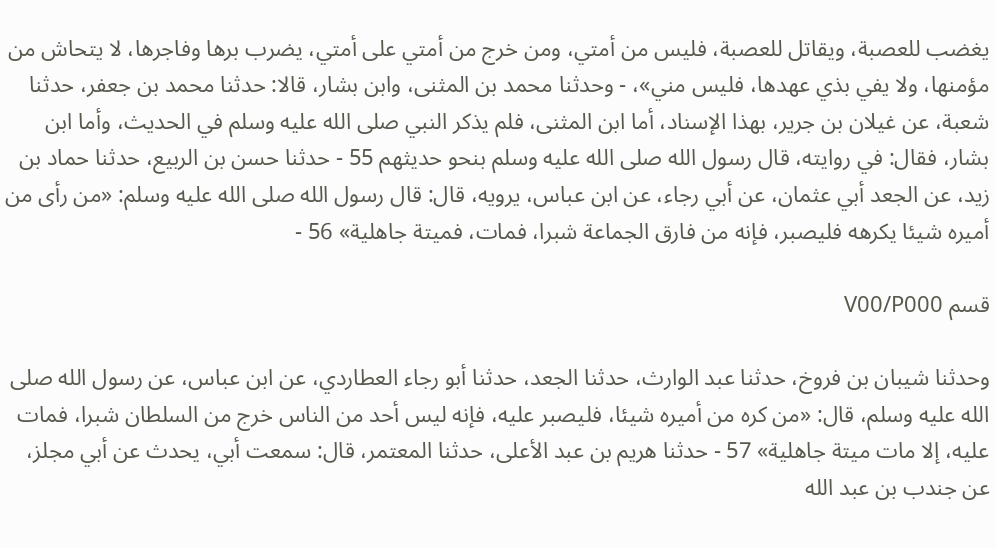يغضب للعصبة، ويقاتل للعصبة، فليس من أمتي، ومن خرج من أمتي على أمتي، يضرب برها وفاجرها، لا يتحاش من مؤمنها، ولا يفي بذي عهدها، فليس مني»، - وحدثنا محمد بن المثنى، وابن بشار، قالا: حدثنا محمد بن جعفر، حدثنا شعبة، عن غيلان بن جرير، بهذا الإسناد، أما ابن المثنى، فلم يذكر النبي صلى الله عليه وسلم في الحديث، وأما ابن بشار، فقال: في روايته، قال رسول الله صلى الله عليه وسلم بنحو حديثهم 55 - حدثنا حسن بن الربيع، حدثنا حماد بن زيد، عن الجعد أبي عثمان، عن أبي رجاء، عن ابن عباس، يرويه، قال: قال رسول الله صلى الله عليه وسلم: «من رأى من أميره شيئا يكرهه فليصبر، فإنه من فارق الجماعة شبرا، فمات، فميتة جاهلية» 56 -

قسم V00/P000

وحدثنا شيبان بن فروخ، حدثنا عبد الوارث، حدثنا الجعد، حدثنا أبو رجاء العطاردي، عن ابن عباس، عن رسول الله صلى الله عليه وسلم، قال: «من كره من أميره شيئا، فليصبر عليه، فإنه ليس أحد من الناس خرج من السلطان شبرا، فمات عليه، إلا مات ميتة جاهلية» 57 - حدثنا هريم بن عبد الأعلى، حدثنا المعتمر، قال: سمعت أبي، يحدث عن أبي مجلز، عن جندب بن عبد الله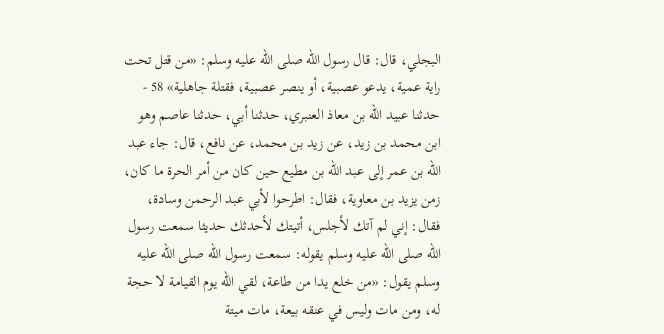البجلي، قال: قال رسول الله صلى الله عليه وسلم: «من قتل تحت راية عمية، يدعو عصبية، أو ينصر عصبية، فقتلة جاهلية» 58 - حدثنا عبيد الله بن معاذ العنبري، حدثنا أبي، حدثنا عاصم وهو ابن محمد بن زيد، عن زيد بن محمد، عن نافع، قال: جاء عبد الله بن عمر إلى عبد الله بن مطيع حين كان من أمر الحرة ما كان، زمن يزيد بن معاوية، فقال: اطرحوا لأبي عبد الرحمن وسادة، فقال: إني لم آتك لأجلس، أتيتك لأحدثك حديثا سمعت رسول الله صلى الله عليه وسلم يقوله: سمعت رسول الله صلى الله عليه وسلم يقول: «من خلع يدا من طاعة، لقي الله يوم القيامة لا حجة له، ومن مات وليس في عنقه بيعة، مات ميتة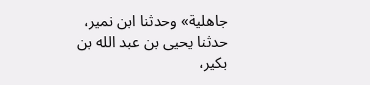جاهلية» وحدثنا ابن نمير، حدثنا يحيى بن عبد الله بن بكير،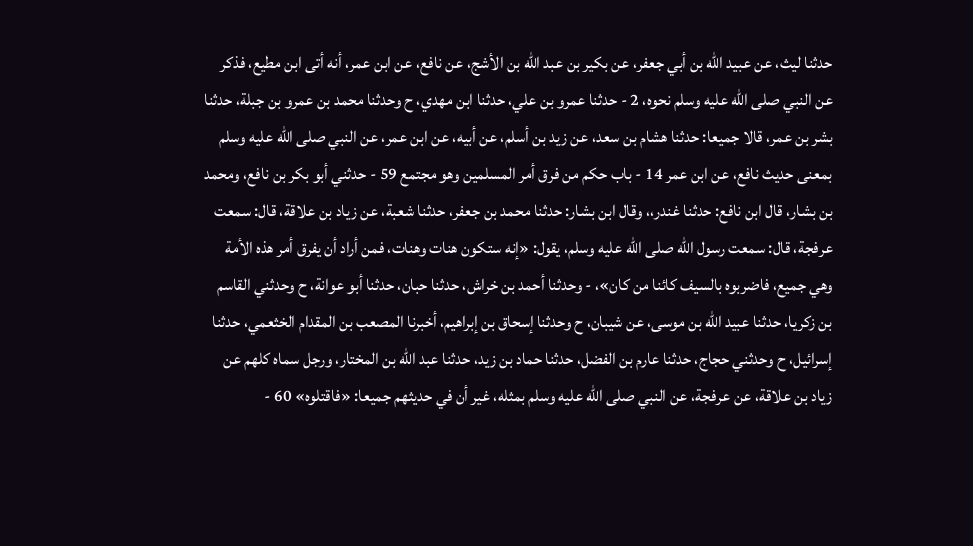حدثنا ليث، عن عبيد الله بن أبي جعفر، عن بكير بن عبد الله بن الأشج، عن نافع، عن ابن عمر، أنه أتى ابن مطيع، فذكر عن النبي صلى الله عليه وسلم نحوه، 2 - حدثنا عمرو بن علي، حدثنا ابن مهدي، ح وحدثنا محمد بن عمرو بن جبلة، حدثنا بشر بن عمر، قالا جميعا: حدثنا هشام بن سعد، عن زيد بن أسلم، عن أبيه، عن ابن عمر، عن النبي صلى الله عليه وسلم بمعنى حديث نافع، عن ابن عمر 14 - باب حكم من فرق أمر المسلمين وهو مجتمع 59 - حدثني أبو بكر بن نافع، ومحمد بن بشار، قال ابن نافع: حدثنا غندر،، وقال ابن بشار: حدثنا محمد بن جعفر، حدثنا شعبة، عن زياد بن علاقة، قال: سمعت عرفجة، قال: سمعت رسول الله صلى الله عليه وسلم، يقول: «إنه ستكون هنات وهنات، فمن أراد أن يفرق أمر هذه الأمة وهي جميع، فاضربوه بالسيف كائنا من كان»، - وحدثنا أحمد بن خراش، حدثنا حبان، حدثنا أبو عوانة، ح وحدثني القاسم بن زكريا، حدثنا عبيد الله بن موسى، عن شيبان، ح وحدثنا إسحاق بن إبراهيم، أخبرنا المصعب بن المقدام الخثعمي، حدثنا إسرائيل، ح وحدثني حجاج، حدثنا عارم بن الفضل، حدثنا حماد بن زيد، حدثنا عبد الله بن المختار، ورجل سماه كلهم عن زياد بن علاقة، عن عرفجة، عن النبي صلى الله عليه وسلم بمثله، غير أن في حديثهم جميعا: «فاقتلوه» 60 -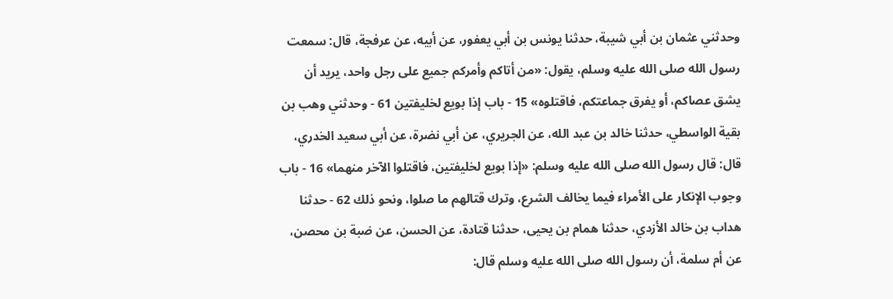وحدثني عثمان بن أبي شيبة، حدثنا يونس بن أبي يعفور، عن أبيه، عن عرفجة، قال: سمعت رسول الله صلى الله عليه وسلم، يقول: «من أتاكم وأمركم جميع على رجل واحد، يريد أن يشق عصاكم، أو يفرق جماعتكم، فاقتلوه» 15 - باب إذا بويع لخليفتين 61 - وحدثني وهب بن بقية الواسطي، حدثنا خالد بن عبد الله، عن الجريري، عن أبي نضرة، عن أبي سعيد الخدري، قال: قال رسول الله صلى الله عليه وسلم: «إذا بويع لخليفتين، فاقتلوا الآخر منهما» 16 - باب وجوب الإنكار على الأمراء فيما يخالف الشرع، وترك قتالهم ما صلوا، ونحو ذلك 62 - حدثنا هداب بن خالد الأزدي، حدثنا همام بن يحيى، حدثنا قتادة، عن الحسن، عن ضبة بن محصن، عن أم سلمة، أن رسول الله صلى الله عليه وسلم قال: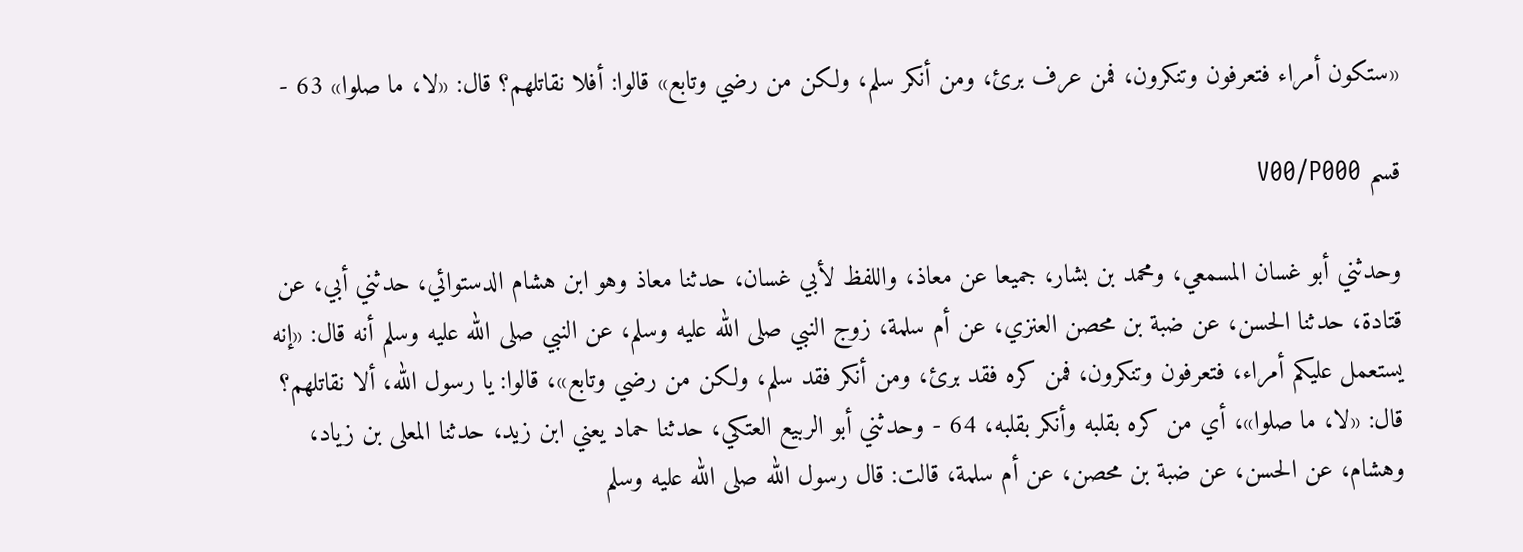«ستكون أمراء فتعرفون وتنكرون، فمن عرف برئ، ومن أنكر سلم، ولكن من رضي وتابع» قالوا: أفلا نقاتلهم؟ قال: «لا، ما صلوا» 63 -

قسم V00/P000

وحدثني أبو غسان المسمعي، ومحمد بن بشار، جميعا عن معاذ، واللفظ لأبي غسان، حدثنا معاذ وهو ابن هشام الدستوائي، حدثني أبي، عن قتادة، حدثنا الحسن، عن ضبة بن محصن العنزي، عن أم سلمة، زوج النبي صلى الله عليه وسلم، عن النبي صلى الله عليه وسلم أنه قال: «إنه يستعمل عليكم أمراء، فتعرفون وتنكرون، فمن كره فقد برئ، ومن أنكر فقد سلم، ولكن من رضي وتابع»، قالوا: يا رسول الله، ألا نقاتلهم؟ قال: «لا، ما صلوا»، أي من كره بقلبه وأنكر بقلبه، 64 - وحدثني أبو الربيع العتكي، حدثنا حماد يعني ابن زيد، حدثنا المعلى بن زياد، وهشام، عن الحسن، عن ضبة بن محصن، عن أم سلمة، قالت: قال رسول الله صلى الله عليه وسلم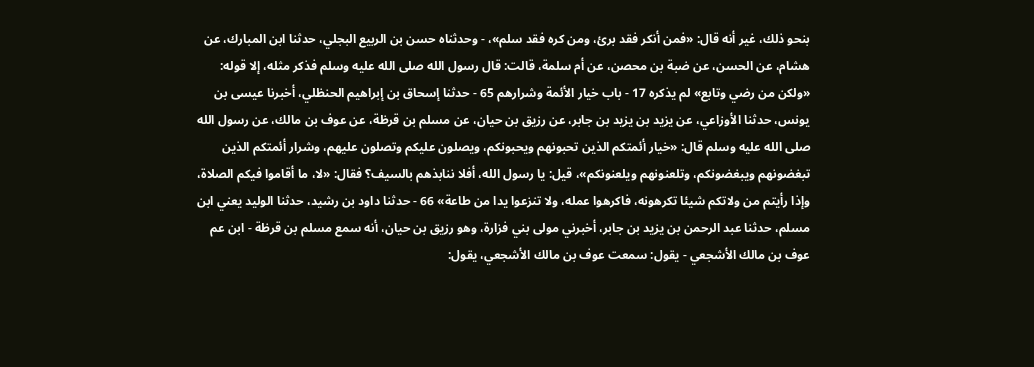بنحو ذلك، غير أنه قال: «فمن أنكر فقد برئ، ومن كره فقد سلم»، - وحدثناه حسن بن الربيع البجلي، حدثنا ابن المبارك، عن هشام، عن الحسن، عن ضبة بن محصن، عن أم سلمة، قالت: قال رسول الله صلى الله عليه وسلم فذكر مثله، إلا قوله: «ولكن من رضي وتابع» لم يذكره 17 - باب خيار الأئمة وشرارهم 65 - حدثنا إسحاق بن إبراهيم الحنظلي، أخبرنا عيسى بن يونس، حدثنا الأوزاعي، عن يزيد بن يزيد بن جابر، عن رزيق بن حيان، عن مسلم بن قرظة، عن عوف بن مالك، عن رسول الله صلى الله عليه وسلم قال: «خيار أئمتكم الذين تحبونهم ويحبونكم، ويصلون عليكم وتصلون عليهم، وشرار أئمتكم الذين تبغضونهم ويبغضونكم، وتلعنونهم ويلعنونكم»، قيل: يا رسول الله، أفلا ننابذهم بالسيف؟ فقال: «لا، ما أقاموا فيكم الصلاة، وإذا رأيتم من ولاتكم شيئا تكرهونه، فاكرهوا عمله، ولا تنزعوا يدا من طاعة» 66 - حدثنا داود بن رشيد، حدثنا الوليد يعني ابن مسلم، حدثنا عبد الرحمن بن يزيد بن جابر، أخبرني مولى بني فزارة، وهو رزيق بن حيان، أنه سمع مسلم بن قرظة - ابن عم عوف بن مالك الأشجعي - يقول: سمعت عوف بن مالك الأشجعي، يقول: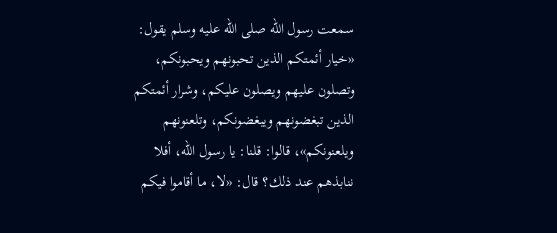سمعت رسول الله صلى الله عليه وسلم يقول: «خيار أئمتكم الذين تحبونهم ويحبونكم، وتصلون عليهم ويصلون عليكم، وشرار أئمتكم الذين تبغضونهم ويبغضونكم، وتلعنونهم ويلعنونكم»، قالوا: قلنا: يا رسول الله، أفلا ننابذهم عند ذلك؟ قال: «لا، ما أقاموا فيكم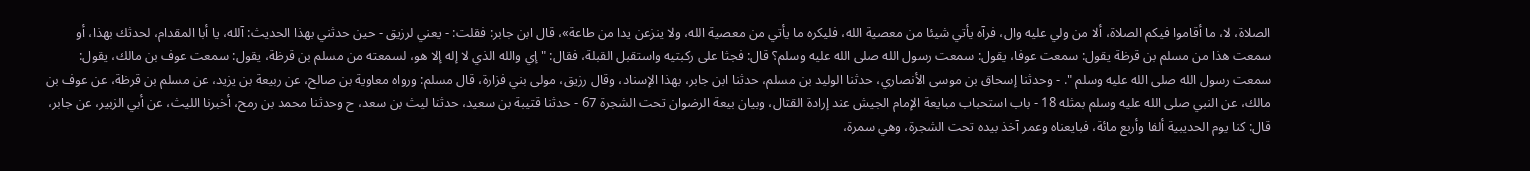الصلاة، لا، ما أقاموا فيكم الصلاة، ألا من ولي عليه وال، فرآه يأتي شيئا من معصية الله، فليكره ما يأتي من معصية الله، ولا ينزعن يدا من طاعة»، قال ابن جابر: فقلت: - يعني لرزيق - حين حدثني بهذا الحديث: آلله، يا أبا المقدام، لحدثك بهذا، أو سمعت هذا من مسلم بن قرظة يقول: سمعت عوفا، يقول: سمعت رسول الله صلى الله عليه وسلم؟ قال: فجثا على ركبتيه واستقبل القبلة، فقال: " إي والله الذي لا إله إلا هو، لسمعته من مسلم بن قرظة، يقول: سمعت عوف بن مالك، يقول: سمعت رسول الله صلى الله عليه وسلم ". - وحدثنا إسحاق بن موسى الأنصاري، حدثنا الوليد بن مسلم، حدثنا ابن جابر، بهذا الإسناد، وقال رزيق، مولى بني فزارة، قال مسلم: ورواه معاوية بن صالح، عن ربيعة بن يزيد، عن مسلم بن قرظة، عن عوف بن مالك، عن النبي صلى الله عليه وسلم بمثله 18 - باب استحباب مبايعة الإمام الجيش عند إرادة القتال، وبيان بيعة الرضوان تحت الشجرة 67 - حدثنا قتيبة بن سعيد، حدثنا ليث بن سعد، ح وحدثنا محمد بن رمح، أخبرنا الليث، عن أبي الزبير، عن جابر، قال: كنا يوم الحديبية ألفا وأربع مائة، فبايعناه وعمر آخذ بيده تحت الشجرة، وهي سمرة،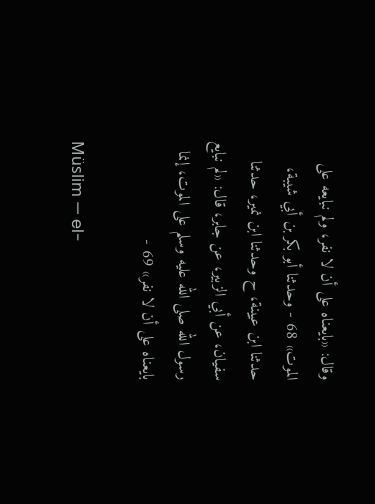وقال: «بايعناه على أن لا نفر، ولم نبايعه على الموت» 68 - وحدثنا أبو بكر بن أبي شيبة، حدثنا ابن عيينة، ح وحدثنا ابن نمير، حدثنا سفيان، عن أبي الزبير، عن جابر، قال: «لم نبايع رسول الله صلى الله عليه وسلم على الموت، إنما بايعناه على أن لا نفر» 69 -

Müslim — el-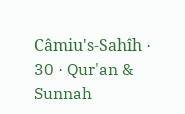Câmiu's-Sahîh · 30 · Qur'an & Sunnah